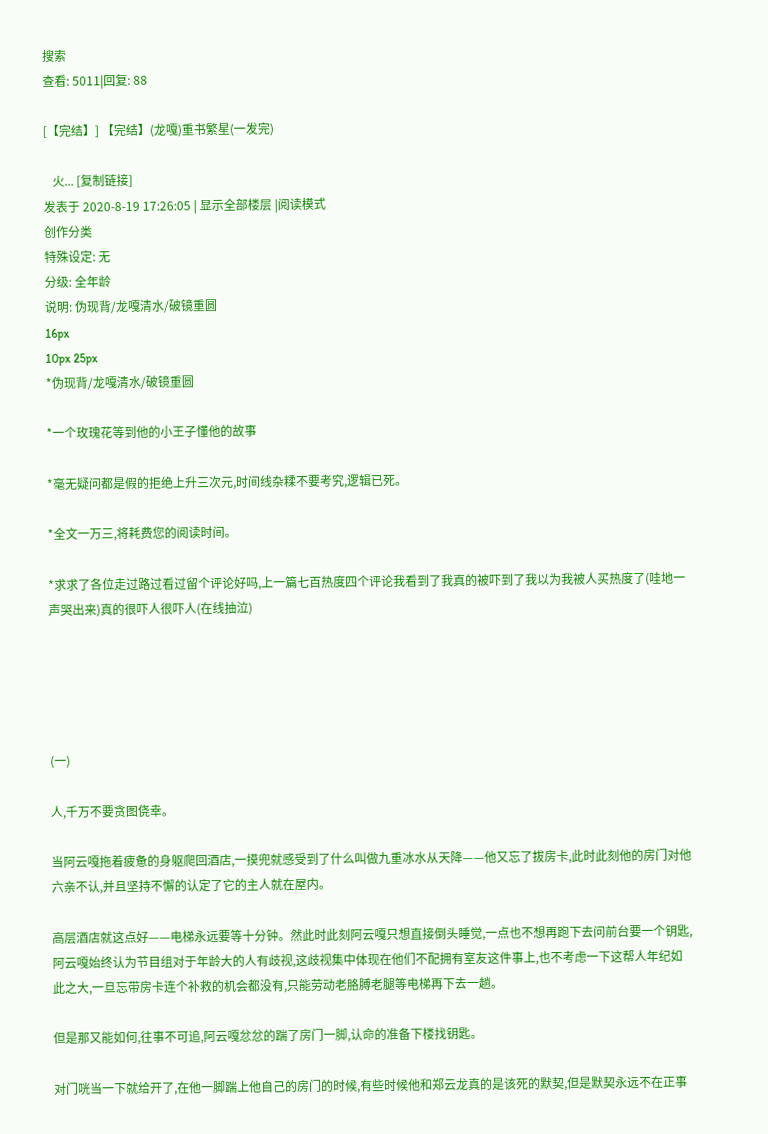搜索
查看: 5011|回复: 88

[【完结】] 【完结】(龙嘎)重书繁星(一发完)

   火... [复制链接]
发表于 2020-8-19 17:26:05 | 显示全部楼层 |阅读模式
创作分类
特殊设定: 无
分级: 全年龄
说明: 伪现背/龙嘎清水/破镜重圆
16px
10px 25px
*伪现背/龙嘎清水/破镜重圆

*一个玫瑰花等到他的小王子懂他的故事

*毫无疑问都是假的拒绝上升三次元,时间线杂糅不要考究,逻辑已死。

*全文一万三,将耗费您的阅读时间。

*求求了各位走过路过看过留个评论好吗,上一篇七百热度四个评论我看到了我真的被吓到了我以为我被人买热度了(哇地一声哭出来)真的很吓人很吓人(在线抽泣)





(一)

人,千万不要贪图侥幸。

当阿云嘎拖着疲惫的身躯爬回酒店,一摸兜就感受到了什么叫做九重冰水从天降——他又忘了拔房卡,此时此刻他的房门对他六亲不认,并且坚持不懈的认定了它的主人就在屋内。

高层酒店就这点好——电梯永远要等十分钟。然此时此刻阿云嘎只想直接倒头睡觉,一点也不想再跑下去问前台要一个钥匙,阿云嘎始终认为节目组对于年龄大的人有歧视,这歧视集中体现在他们不配拥有室友这件事上,也不考虑一下这帮人年纪如此之大,一旦忘带房卡连个补救的机会都没有,只能劳动老胳膊老腿等电梯再下去一趟。

但是那又能如何,往事不可追,阿云嘎忿忿的踹了房门一脚,认命的准备下楼找钥匙。

对门咣当一下就给开了,在他一脚踹上他自己的房门的时候,有些时候他和郑云龙真的是该死的默契,但是默契永远不在正事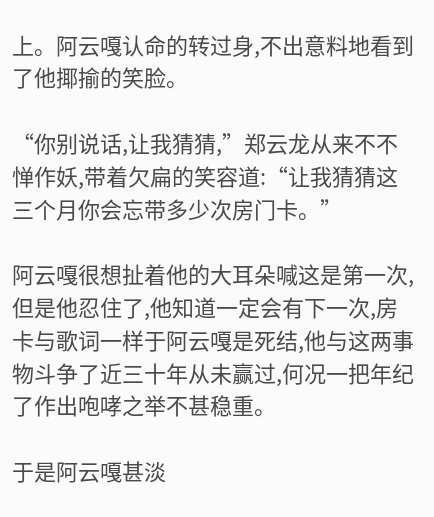上。阿云嘎认命的转过身,不出意料地看到了他揶揄的笑脸。

“你别说话,让我猜猜,”郑云龙从来不不惮作妖,带着欠扁的笑容道:“让我猜猜这三个月你会忘带多少次房门卡。”

阿云嘎很想扯着他的大耳朵喊这是第一次,但是他忍住了,他知道一定会有下一次,房卡与歌词一样于阿云嘎是死结,他与这两事物斗争了近三十年从未赢过,何况一把年纪了作出咆哮之举不甚稳重。

于是阿云嘎甚淡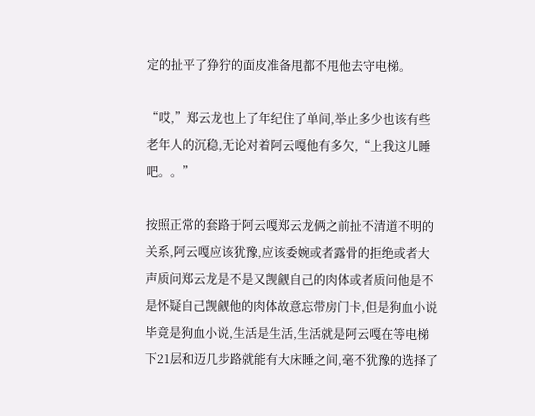定的扯平了狰狞的面皮准备甩都不甩他去守电梯。

“哎,”郑云龙也上了年纪住了单间,举止多少也该有些老年人的沉稳,无论对着阿云嘎他有多欠,“上我这儿睡吧。。”

按照正常的套路于阿云嘎郑云龙俩之前扯不清道不明的关系,阿云嘎应该犹豫,应该委婉或者露骨的拒绝或者大声质问郑云龙是不是又觊觎自己的肉体或者质问他是不是怀疑自己觊觎他的肉体故意忘带房门卡,但是狗血小说毕竟是狗血小说,生活是生活,生活就是阿云嘎在等电梯下21层和迈几步路就能有大床睡之间,毫不犹豫的选择了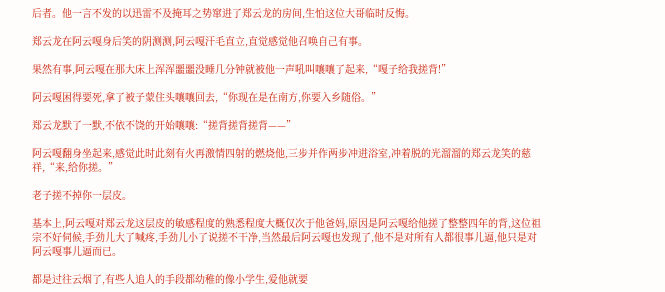后者。他一言不发的以迅雷不及掩耳之势窜进了郑云龙的房间,生怕这位大哥临时反悔。

郑云龙在阿云嘎身后笑的阴测测,阿云嘎汗毛直立,直觉感觉他召唤自己有事。

果然有事,阿云嘎在那大床上浑浑噩噩没睡几分钟就被他一声吼叫嚷嚷了起来,“嘎子给我搓背!”

阿云嘎困得要死,拿了被子蒙住头嚷嚷回去,“你现在是在南方,你要入乡随俗。”

郑云龙默了一默,不依不饶的开始嚷嚷:“搓背搓背搓背——”

阿云嘎翻身坐起来,感觉此时此刻有火再激情四射的燃烧他,三步并作两步冲进浴室,冲着脱的光溜溜的郑云龙笑的慈祥,“来,给你搓。”

老子搓不掉你一层皮。

基本上,阿云嘎对郑云龙这层皮的敏感程度的熟悉程度大概仅次于他爸妈,原因是阿云嘎给他搓了整整四年的背,这位祖宗不好伺候,手劲儿大了喊疼,手劲儿小了说搓不干净,当然最后阿云嘎也发现了,他不是对所有人都很事儿逼,他只是对阿云嘎事儿逼而已。

都是过往云烟了,有些人追人的手段都幼稚的像小学生,爱他就要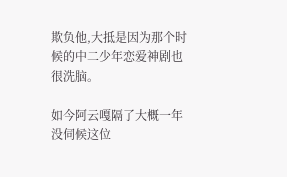欺负他,大抵是因为那个时候的中二少年恋爱神剧也很洗脑。

如今阿云嘎隔了大概一年没伺候这位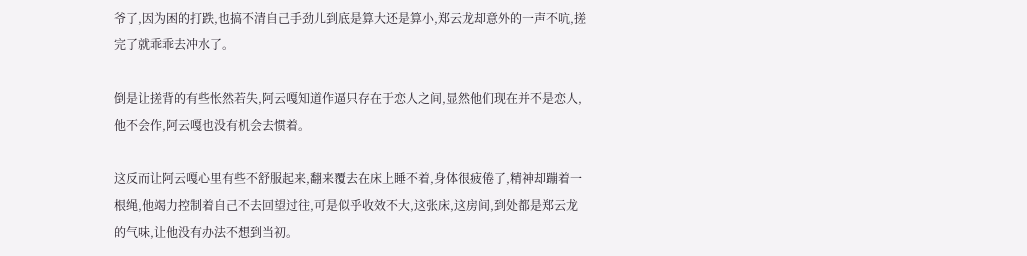爷了,因为困的打跌,也搞不清自己手劲儿到底是算大还是算小,郑云龙却意外的一声不吭,搓完了就乖乖去冲水了。

倒是让搓背的有些怅然若失,阿云嘎知道作逼只存在于恋人之间,显然他们现在并不是恋人,他不会作,阿云嘎也没有机会去惯着。

这反而让阿云嘎心里有些不舒服起来,翻来覆去在床上睡不着,身体很疲倦了,精神却蹦着一根绳,他竭力控制着自己不去回望过往,可是似乎收效不大,这张床,这房间,到处都是郑云龙的气味,让他没有办法不想到当初。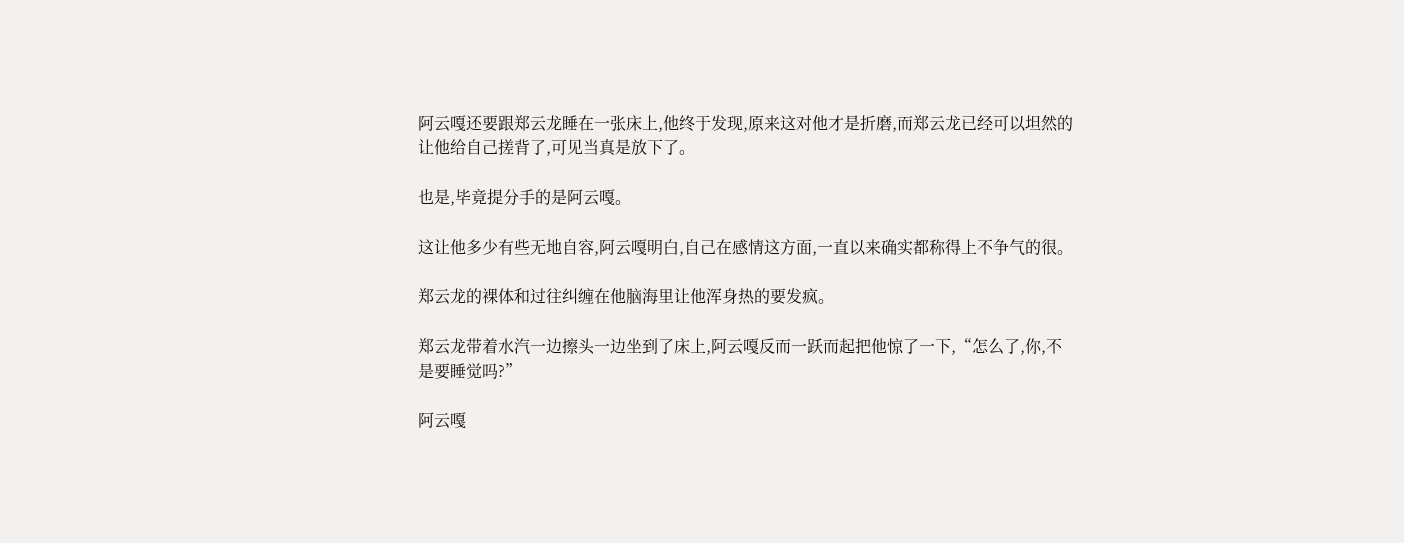阿云嘎还要跟郑云龙睡在一张床上,他终于发现,原来这对他才是折磨,而郑云龙已经可以坦然的让他给自己搓背了,可见当真是放下了。

也是,毕竟提分手的是阿云嘎。

这让他多少有些无地自容,阿云嘎明白,自己在感情这方面,一直以来确实都称得上不争气的很。

郑云龙的裸体和过往纠缠在他脑海里让他浑身热的要发疯。

郑云龙带着水汽一边擦头一边坐到了床上,阿云嘎反而一跃而起把他惊了一下,“怎么了,你,不是要睡觉吗?”

阿云嘎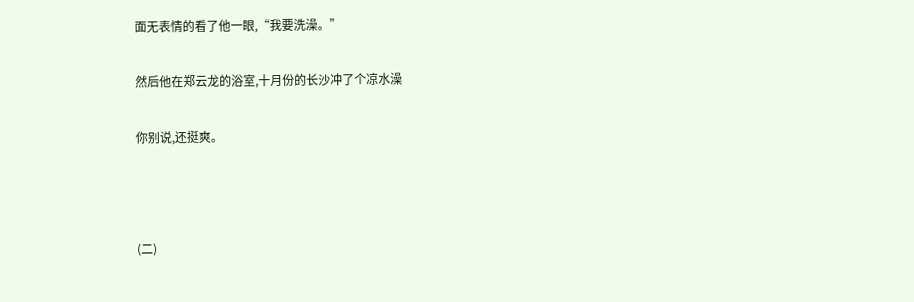面无表情的看了他一眼,“我要洗澡。”

然后他在郑云龙的浴室,十月份的长沙冲了个凉水澡

你别说,还挺爽。



(二)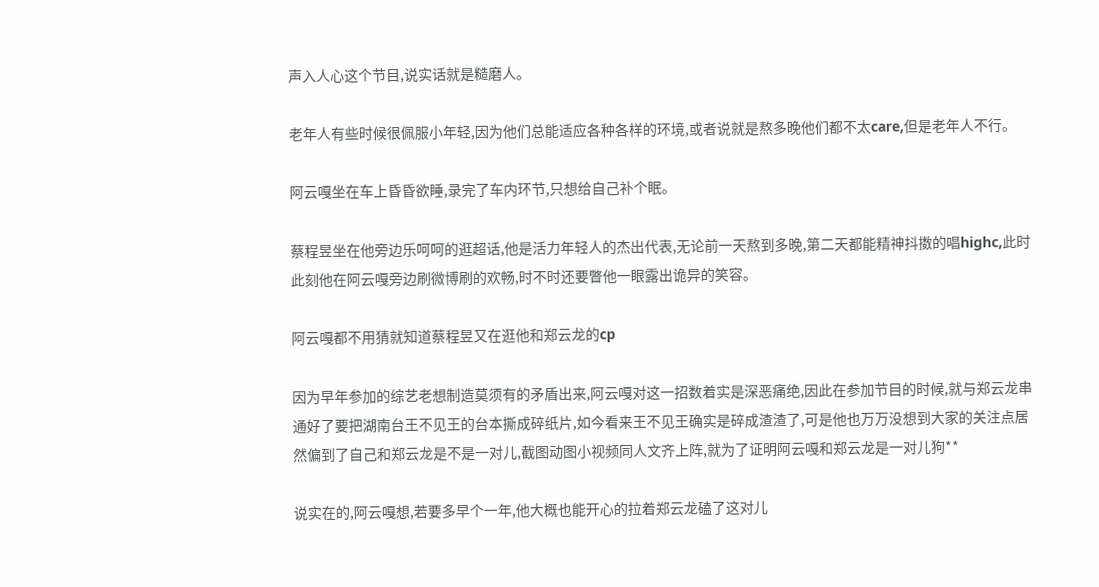声入人心这个节目,说实话就是糙磨人。

老年人有些时候很佩服小年轻,因为他们总能适应各种各样的环境,或者说就是熬多晚他们都不太care,但是老年人不行。

阿云嘎坐在车上昏昏欲睡,录完了车内环节,只想给自己补个眠。

蔡程昱坐在他旁边乐呵呵的逛超话,他是活力年轻人的杰出代表,无论前一天熬到多晚,第二天都能精神抖擞的唱highc,此时此刻他在阿云嘎旁边刷微博刷的欢畅,时不时还要瞥他一眼露出诡异的笑容。

阿云嘎都不用猜就知道蔡程昱又在逛他和郑云龙的cp

因为早年参加的综艺老想制造莫须有的矛盾出来,阿云嘎对这一招数着实是深恶痛绝,因此在参加节目的时候,就与郑云龙串通好了要把湖南台王不见王的台本撕成碎纸片,如今看来王不见王确实是碎成渣渣了,可是他也万万没想到大家的关注点居然偏到了自己和郑云龙是不是一对儿,截图动图小视频同人文齐上阵,就为了证明阿云嘎和郑云龙是一对儿狗**

说实在的,阿云嘎想,若要多早个一年,他大概也能开心的拉着郑云龙磕了这对儿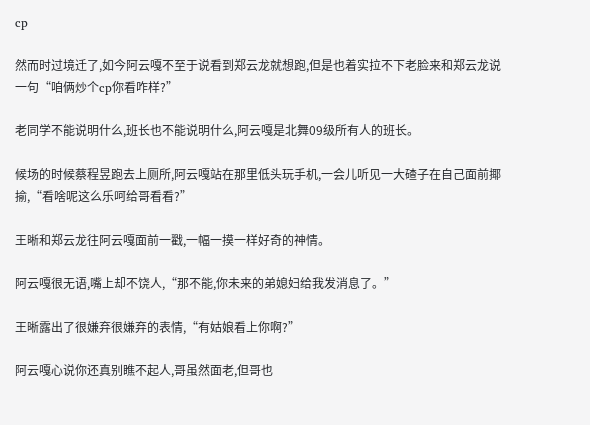cp

然而时过境迁了,如今阿云嘎不至于说看到郑云龙就想跑,但是也着实拉不下老脸来和郑云龙说一句“咱俩炒个cp你看咋样?”

老同学不能说明什么,班长也不能说明什么,阿云嘎是北舞09级所有人的班长。

候场的时候蔡程昱跑去上厕所,阿云嘎站在那里低头玩手机,一会儿听见一大碴子在自己面前揶揄,“看啥呢这么乐呵给哥看看?”

王晰和郑云龙往阿云嘎面前一戳,一幅一摸一样好奇的神情。

阿云嘎很无语,嘴上却不饶人,“那不能,你未来的弟媳妇给我发消息了。”

王晰露出了很嫌弃很嫌弃的表情,“有姑娘看上你啊?”

阿云嘎心说你还真别瞧不起人,哥虽然面老,但哥也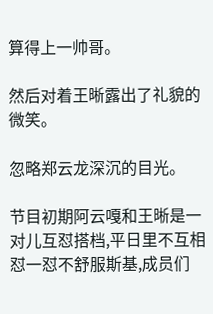算得上一帅哥。

然后对着王晰露出了礼貌的微笑。

忽略郑云龙深沉的目光。

节目初期阿云嘎和王晰是一对儿互怼搭档,平日里不互相怼一怼不舒服斯基,成员们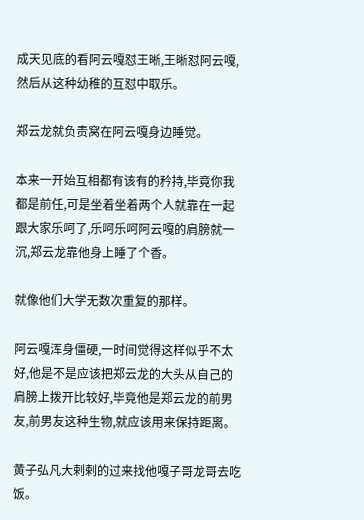成天见底的看阿云嘎怼王晰,王晰怼阿云嘎,然后从这种幼稚的互怼中取乐。

郑云龙就负责窝在阿云嘎身边睡觉。

本来一开始互相都有该有的矜持,毕竟你我都是前任,可是坐着坐着两个人就靠在一起跟大家乐呵了,乐呵乐呵阿云嘎的肩膀就一沉,郑云龙靠他身上睡了个香。

就像他们大学无数次重复的那样。

阿云嘎浑身僵硬,一时间觉得这样似乎不太好,他是不是应该把郑云龙的大头从自己的肩膀上拨开比较好,毕竟他是郑云龙的前男友,前男友这种生物,就应该用来保持距离。

黄子弘凡大剌剌的过来找他嘎子哥龙哥去吃饭。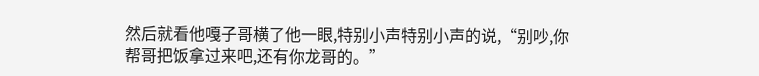然后就看他嘎子哥横了他一眼,特别小声特别小声的说,“别吵,你帮哥把饭拿过来吧,还有你龙哥的。”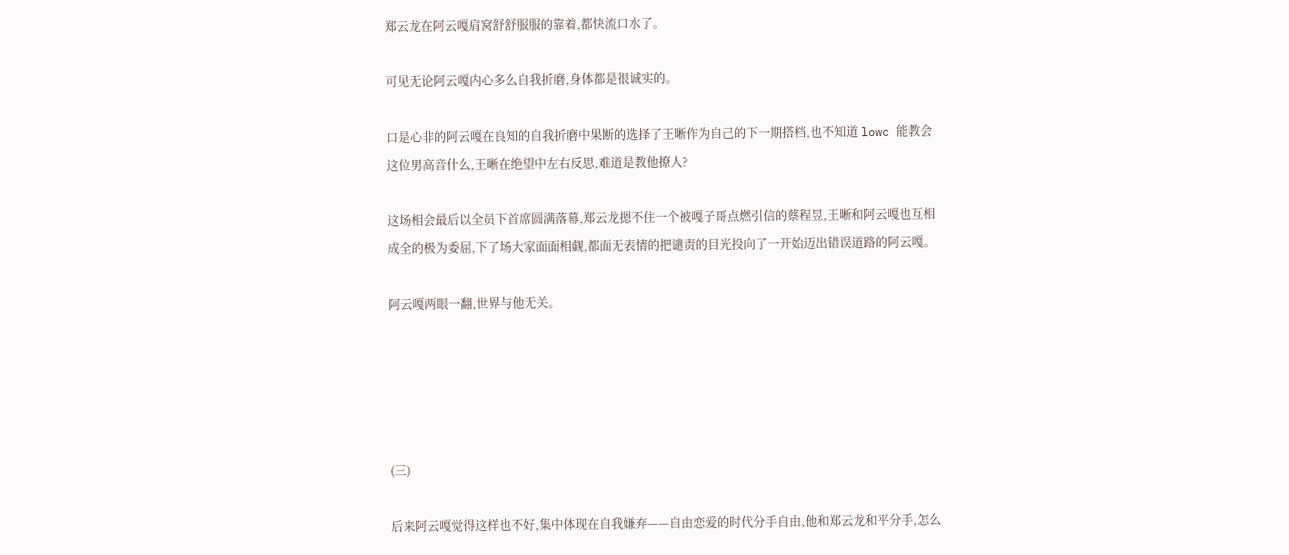郑云龙在阿云嘎肩窝舒舒服服的靠着,都快流口水了。

可见无论阿云嘎内心多么自我折磨,身体都是很诚实的。

口是心非的阿云嘎在良知的自我折磨中果断的选择了王晰作为自己的下一期搭档,也不知道 lowc 能教会这位男高音什么,王晰在绝望中左右反思,难道是教他撩人?

这场相会最后以全员下首席圆满落幕,郑云龙摁不住一个被嘎子哥点燃引信的蔡程昱,王晰和阿云嘎也互相成全的极为委屈,下了场大家面面相觑,都面无表情的把谴责的目光投向了一开始迈出错误道路的阿云嘎。

阿云嘎两眼一翻,世界与他无关。





(三)

后来阿云嘎觉得这样也不好,集中体现在自我嫌弃——自由恋爱的时代分手自由,他和郑云龙和平分手,怎么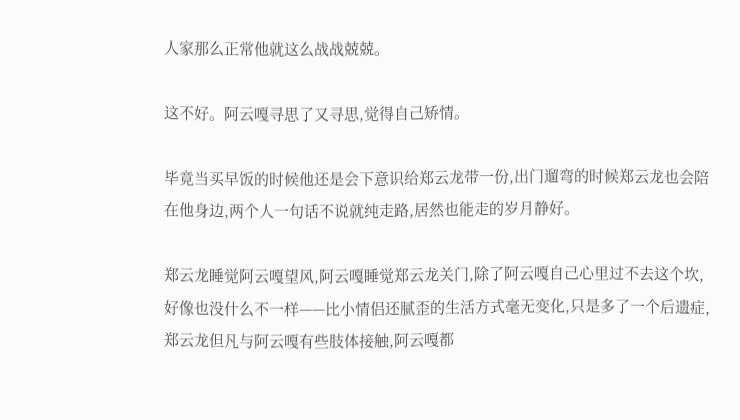人家那么正常他就这么战战兢兢。

这不好。阿云嘎寻思了又寻思,觉得自己矫情。

毕竟当买早饭的时候他还是会下意识给郑云龙带一份,出门遛弯的时候郑云龙也会陪在他身边,两个人一句话不说就纯走路,居然也能走的岁月静好。

郑云龙睡觉阿云嘎望风,阿云嘎睡觉郑云龙关门,除了阿云嘎自己心里过不去这个坎,好像也没什么不一样——比小情侣还腻歪的生活方式毫无变化,只是多了一个后遗症,郑云龙但凡与阿云嘎有些肢体接触,阿云嘎都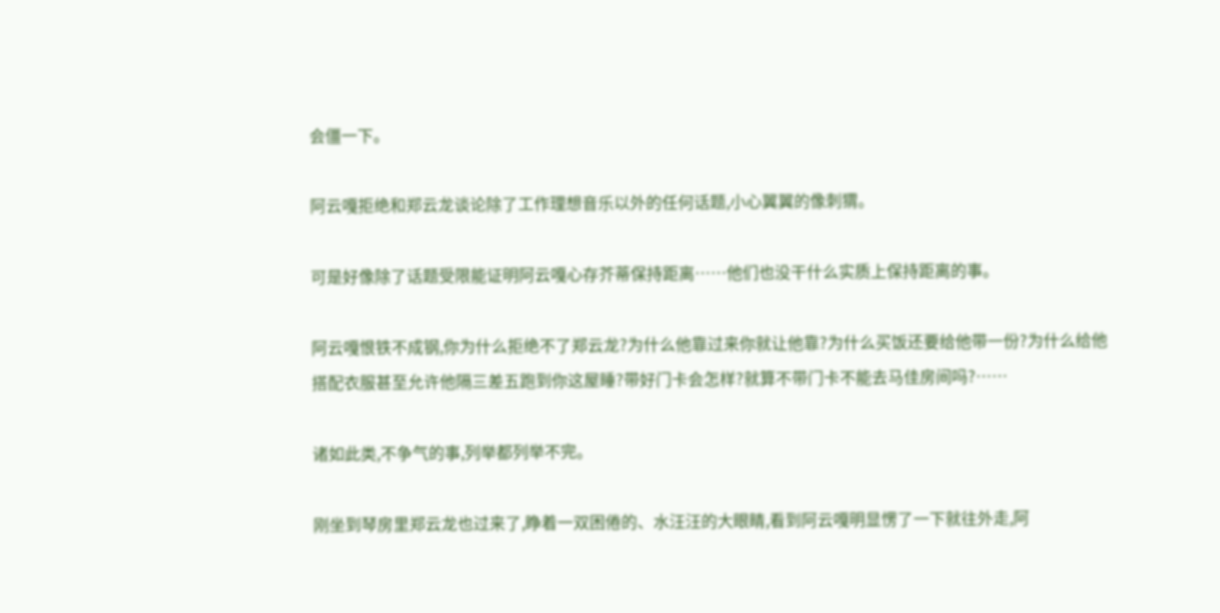会僵一下。

阿云嘎拒绝和郑云龙谈论除了工作理想音乐以外的任何话题,小心翼翼的像刺猬。

可是好像除了话题受限能证明阿云嘎心存芥蒂保持距离……他们也没干什么实质上保持距离的事。

阿云嘎恨铁不成钢,你为什么拒绝不了郑云龙?为什么他靠过来你就让他靠?为什么买饭还要给他带一份?为什么给他搭配衣服甚至允许他隔三差五跑到你这屋睡?带好门卡会怎样?就算不带门卡不能去马佳房间吗?……

诸如此类,不争气的事,列举都列举不完。

刚坐到琴房里郑云龙也过来了,睁着一双困倦的、水汪汪的大眼睛,看到阿云嘎明显愣了一下就往外走,阿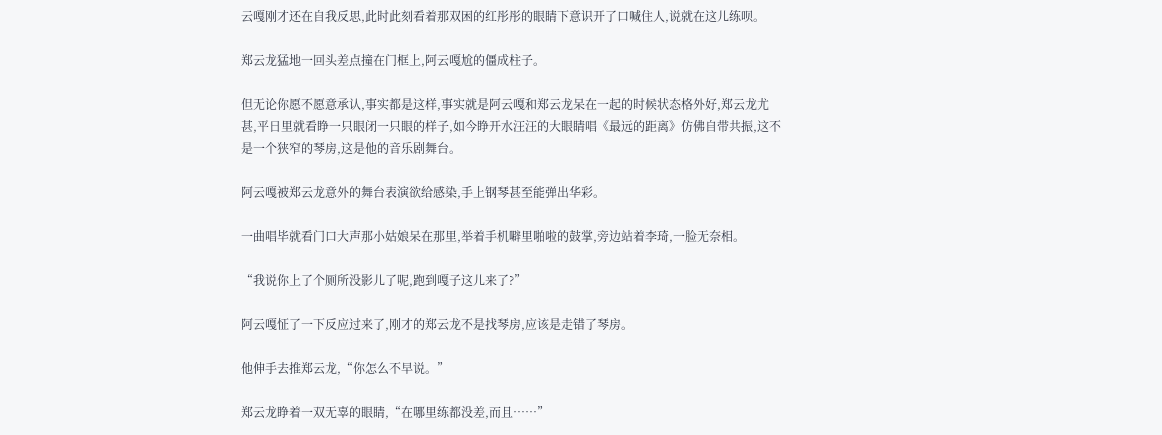云嘎刚才还在自我反思,此时此刻看着那双困的红彤彤的眼睛下意识开了口喊住人,说就在这儿练呗。

郑云龙猛地一回头差点撞在门框上,阿云嘎尬的僵成柱子。

但无论你愿不愿意承认,事实都是这样,事实就是阿云嘎和郑云龙呆在一起的时候状态格外好,郑云龙尤甚,平日里就看睁一只眼闭一只眼的样子,如今睁开水汪汪的大眼睛唱《最远的距离》仿佛自带共振,这不是一个狭窄的琴房,这是他的音乐剧舞台。

阿云嘎被郑云龙意外的舞台表演欲给感染,手上钢琴甚至能弹出华彩。

一曲唱毕就看门口大声那小姑娘呆在那里,举着手机噼里啪啦的鼓掌,旁边站着李琦,一脸无奈相。

“我说你上了个厕所没影儿了呢,跑到嘎子这儿来了?”

阿云嘎怔了一下反应过来了,刚才的郑云龙不是找琴房,应该是走错了琴房。

他伸手去推郑云龙,“你怎么不早说。”

郑云龙睁着一双无辜的眼睛,“在哪里练都没差,而且……”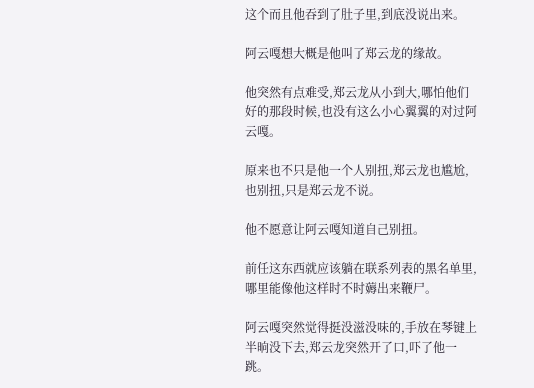这个而且他吞到了肚子里,到底没说出来。

阿云嘎想大概是他叫了郑云龙的缘故。

他突然有点难受,郑云龙从小到大,哪怕他们好的那段时候,也没有这么小心翼翼的对过阿云嘎。

原来也不只是他一个人别扭,郑云龙也尴尬,也别扭,只是郑云龙不说。

他不愿意让阿云嘎知道自己别扭。

前任这东西就应该躺在联系列表的黑名单里,哪里能像他这样时不时薅出来鞭尸。

阿云嘎突然觉得挺没滋没味的,手放在琴键上半晌没下去,郑云龙突然开了口,吓了他一跳。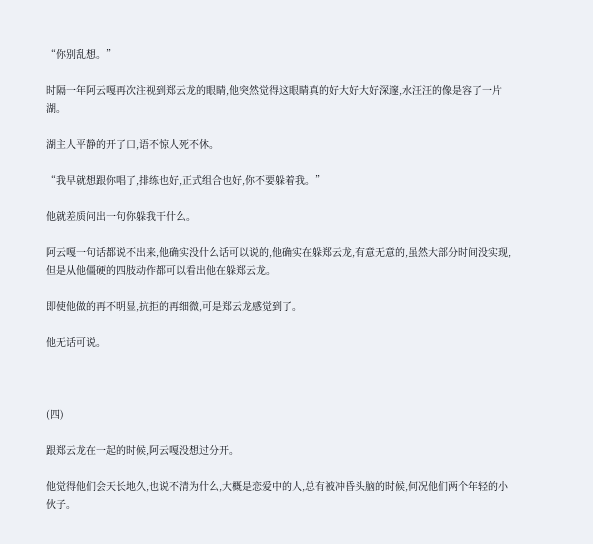“你别乱想。”

时隔一年阿云嘎再次注视到郑云龙的眼睛,他突然觉得这眼睛真的好大好大好深邃,水汪汪的像是容了一片湖。

湖主人平静的开了口,语不惊人死不休。

“我早就想跟你唱了,排练也好,正式组合也好,你不要躲着我。”

他就差质问出一句你躲我干什么。

阿云嘎一句话都说不出来,他确实没什么话可以说的,他确实在躲郑云龙,有意无意的,虽然大部分时间没实现,但是从他僵硬的四肢动作都可以看出他在躲郑云龙。

即使他做的再不明显,抗拒的再细微,可是郑云龙感觉到了。

他无话可说。



(四)

跟郑云龙在一起的时候,阿云嘎没想过分开。

他觉得他们会天长地久,也说不清为什么,大概是恋爱中的人,总有被冲昏头脑的时候,何况他们两个年轻的小伙子。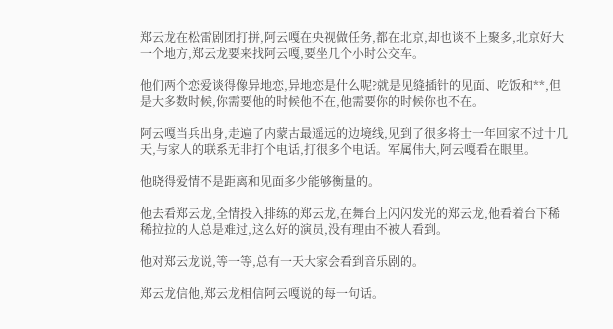郑云龙在松雷剧团打拼,阿云嘎在央视做任务,都在北京,却也谈不上聚多,北京好大一个地方,郑云龙要来找阿云嘎,要坐几个小时公交车。

他们两个恋爱谈得像异地恋,异地恋是什么呢?就是见缝插针的见面、吃饭和**,但是大多数时候,你需要他的时候他不在,他需要你的时候你也不在。

阿云嘎当兵出身,走遍了内蒙古最遥远的边境线,见到了很多将士一年回家不过十几天,与家人的联系无非打个电话,打很多个电话。军属伟大,阿云嘎看在眼里。

他晓得爱情不是距离和见面多少能够衡量的。

他去看郑云龙,全情投入排练的郑云龙,在舞台上闪闪发光的郑云龙,他看着台下稀稀拉拉的人总是难过,这么好的演员,没有理由不被人看到。

他对郑云龙说,等一等,总有一天大家会看到音乐剧的。

郑云龙信他,郑云龙相信阿云嘎说的每一句话。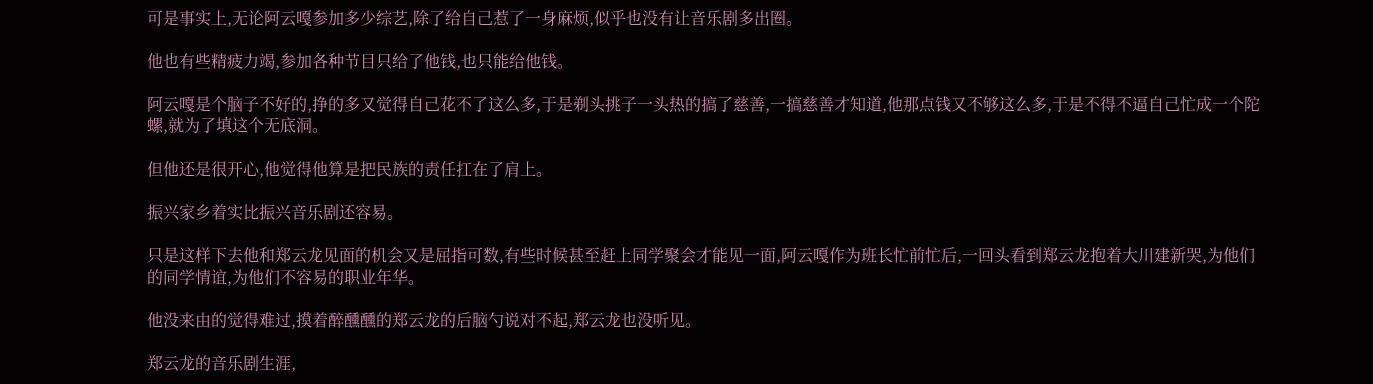可是事实上,无论阿云嘎参加多少综艺,除了给自己惹了一身麻烦,似乎也没有让音乐剧多出圈。

他也有些精疲力竭,参加各种节目只给了他钱,也只能给他钱。

阿云嘎是个脑子不好的,挣的多又觉得自己花不了这么多,于是剃头挑子一头热的搞了慈善,一搞慈善才知道,他那点钱又不够这么多,于是不得不逼自己忙成一个陀螺,就为了填这个无底洞。

但他还是很开心,他觉得他算是把民族的责任扛在了肩上。

振兴家乡着实比振兴音乐剧还容易。

只是这样下去他和郑云龙见面的机会又是屈指可数,有些时候甚至赶上同学聚会才能见一面,阿云嘎作为班长忙前忙后,一回头看到郑云龙抱着大川建新哭,为他们的同学情谊,为他们不容易的职业年华。

他没来由的觉得难过,摸着醉醺醺的郑云龙的后脑勺说对不起,郑云龙也没听见。

郑云龙的音乐剧生涯,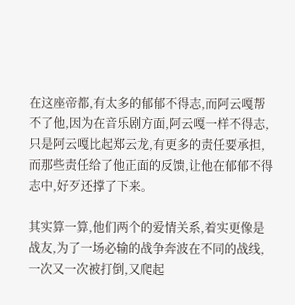在这座帝都,有太多的郁郁不得志,而阿云嘎帮不了他,因为在音乐剧方面,阿云嘎一样不得志,只是阿云嘎比起郑云龙,有更多的责任要承担,而那些责任给了他正面的反馈,让他在郁郁不得志中,好歹还撑了下来。

其实算一算,他们两个的爱情关系,着实更像是战友,为了一场必输的战争奔波在不同的战线,一次又一次被打倒,又爬起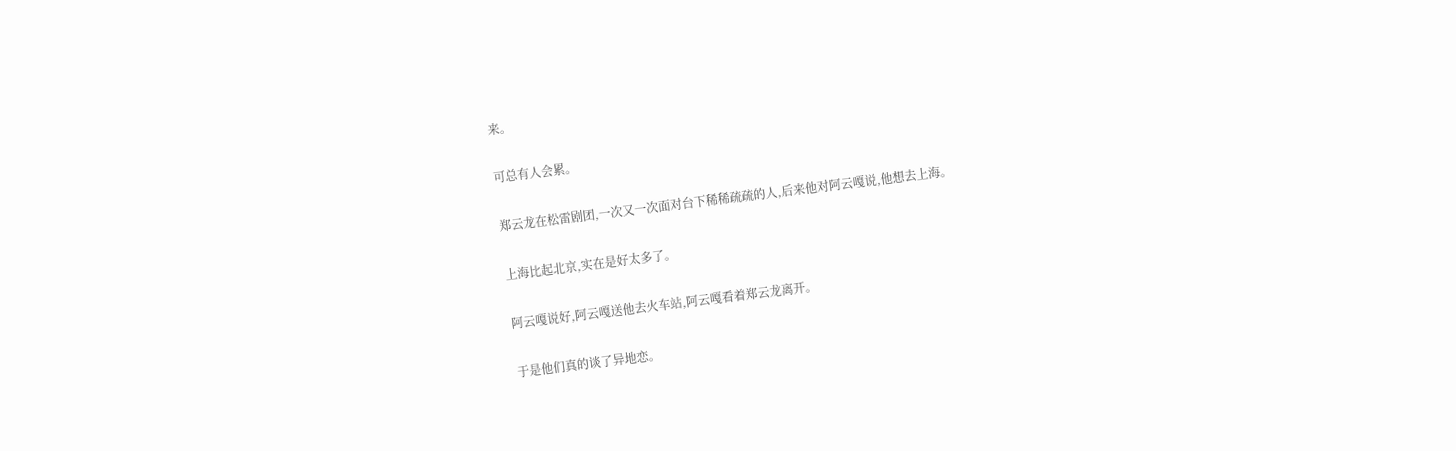来。

可总有人会累。

郑云龙在松雷剧团,一次又一次面对台下稀稀疏疏的人,后来他对阿云嘎说,他想去上海。

上海比起北京,实在是好太多了。

阿云嘎说好,阿云嘎送他去火车站,阿云嘎看着郑云龙离开。

于是他们真的谈了异地恋。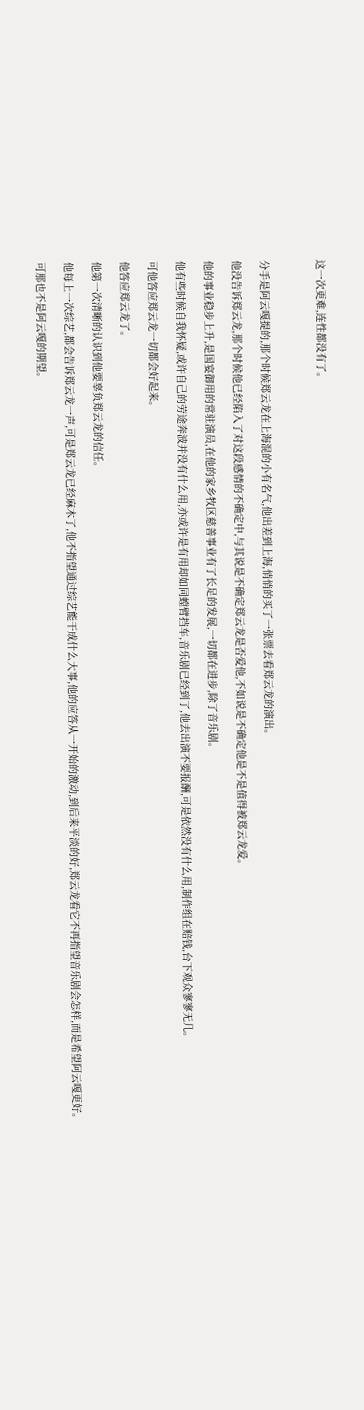这一次更难,连性都没有了。



分手是阿云嘎提的,那个时候郑云龙在上海混的小有名气,他出差到上海,悄悄的买了一张票去看郑云龙的演出。

他没告诉郑云龙,那个时候他已经陷入了对这段感情的不确定中,与其说是不确定郑云龙是否爱他,不如说是不确定他是不是值得被郑云龙爱。

他的事业稳步上升,是国宴御用的常驻演员,在他的家乡牧区慈善事业有了长足的发展,一切都在进步,除了音乐剧。

他有些时候自我怀疑,或许自己的劳途奔波并没有什么用,亦或许是有用却如同螳臂挡车,音乐剧已经到了,他去出演不要报酬,可是依然没有什么用,制作组在赔钱,台下观众寥寥无几。

可他答应郑云龙一切都会好起来。

他答应郑云龙了。

他第一次清晰的认识到他要辜负郑云龙的信任。

他每上一次综艺,都会告诉郑云龙一声,可是郑云龙已经麻木了,他不指望通过综艺能干成什么大事,他的应答从一开始的激动,到后来平淡的好,郑云龙看它不再指望音乐剧会怎样,而是希望阿云嘎更好。

可那也不是阿云嘎的期望。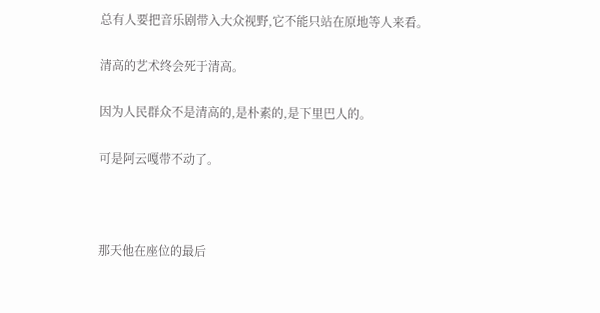总有人要把音乐剧带入大众视野,它不能只站在原地等人来看。

清高的艺术终会死于清高。

因为人民群众不是清高的,是朴素的,是下里巴人的。

可是阿云嘎带不动了。



那天他在座位的最后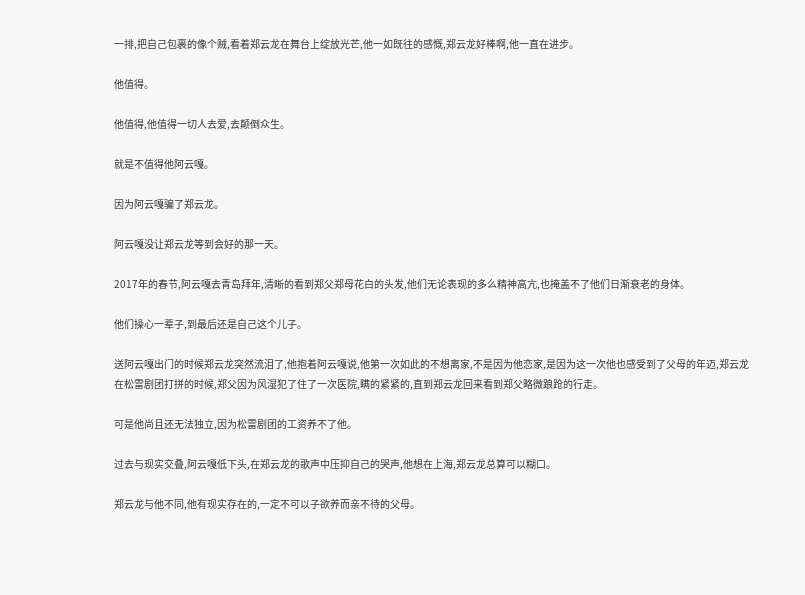一排,把自己包裹的像个贼,看着郑云龙在舞台上绽放光芒,他一如既往的感慨,郑云龙好棒啊,他一直在进步。

他值得。

他值得,他值得一切人去爱,去颠倒众生。

就是不值得他阿云嘎。

因为阿云嘎骗了郑云龙。

阿云嘎没让郑云龙等到会好的那一天。

2017年的春节,阿云嘎去青岛拜年,清晰的看到郑父郑母花白的头发,他们无论表现的多么精神高亢,也掩盖不了他们日渐衰老的身体。

他们操心一辈子,到最后还是自己这个儿子。

送阿云嘎出门的时候郑云龙突然流泪了,他抱着阿云嘎说,他第一次如此的不想离家,不是因为他恋家,是因为这一次他也感受到了父母的年迈,郑云龙在松雷剧团打拼的时候,郑父因为风湿犯了住了一次医院,瞒的紧紧的,直到郑云龙回来看到郑父略微踉跄的行走。

可是他尚且还无法独立,因为松雷剧团的工资养不了他。

过去与现实交叠,阿云嘎低下头,在郑云龙的歌声中压抑自己的哭声,他想在上海,郑云龙总算可以糊口。

郑云龙与他不同,他有现实存在的,一定不可以子欲养而亲不待的父母。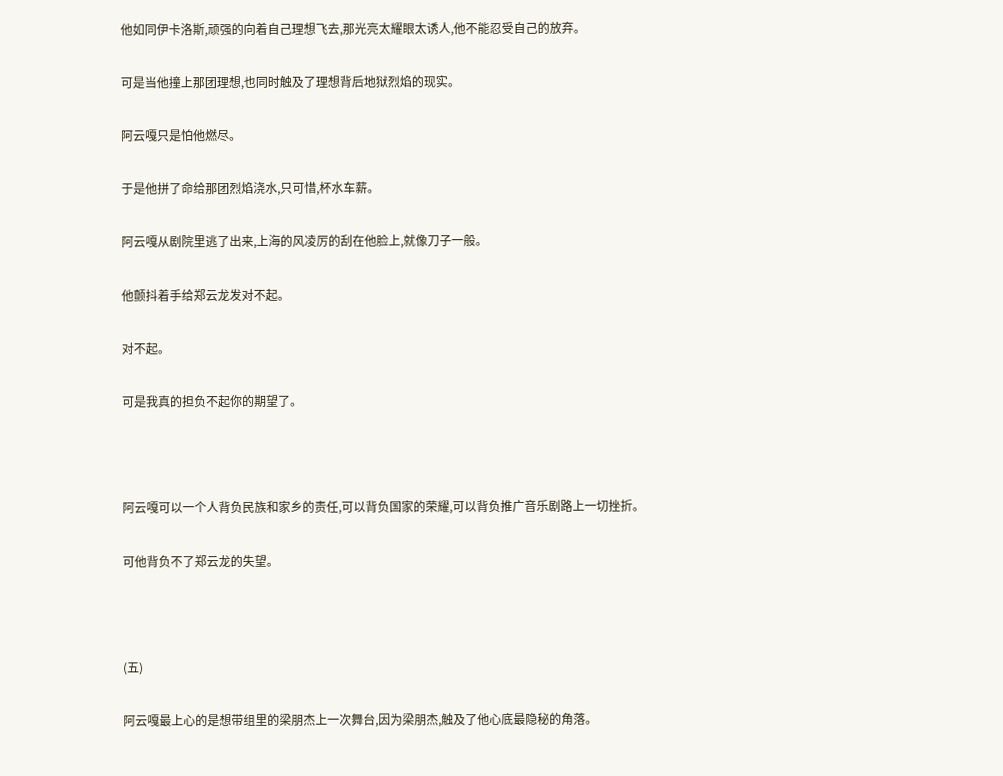他如同伊卡洛斯,顽强的向着自己理想飞去,那光亮太耀眼太诱人,他不能忍受自己的放弃。

可是当他撞上那团理想,也同时触及了理想背后地狱烈焰的现实。

阿云嘎只是怕他燃尽。

于是他拼了命给那团烈焰浇水,只可惜,杯水车薪。

阿云嘎从剧院里逃了出来,上海的风凌厉的刮在他脸上,就像刀子一般。

他颤抖着手给郑云龙发对不起。

对不起。

可是我真的担负不起你的期望了。



阿云嘎可以一个人背负民族和家乡的责任,可以背负国家的荣耀,可以背负推广音乐剧路上一切挫折。

可他背负不了郑云龙的失望。



(五)

阿云嘎最上心的是想带组里的梁朋杰上一次舞台,因为梁朋杰,触及了他心底最隐秘的角落。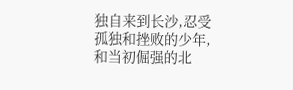独自来到长沙,忍受孤独和挫败的少年,和当初倔强的北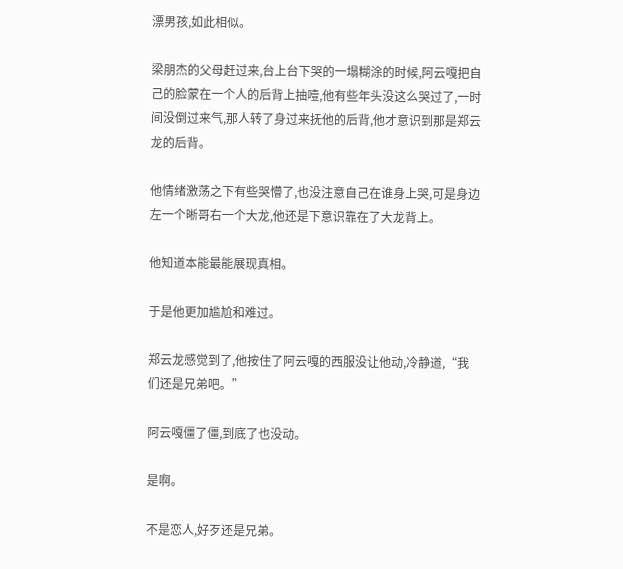漂男孩,如此相似。

梁朋杰的父母赶过来,台上台下哭的一塌糊涂的时候,阿云嘎把自己的脸蒙在一个人的后背上抽噎,他有些年头没这么哭过了,一时间没倒过来气,那人转了身过来抚他的后背,他才意识到那是郑云龙的后背。

他情绪激荡之下有些哭懵了,也没注意自己在谁身上哭,可是身边左一个晰哥右一个大龙,他还是下意识靠在了大龙背上。

他知道本能最能展现真相。

于是他更加尴尬和难过。

郑云龙感觉到了,他按住了阿云嘎的西服没让他动,冷静道,“我们还是兄弟吧。”

阿云嘎僵了僵,到底了也没动。

是啊。

不是恋人,好歹还是兄弟。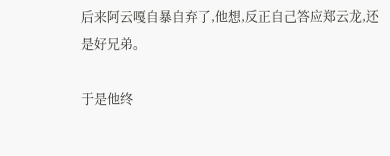后来阿云嘎自暴自弃了,他想,反正自己答应郑云龙,还是好兄弟。

于是他终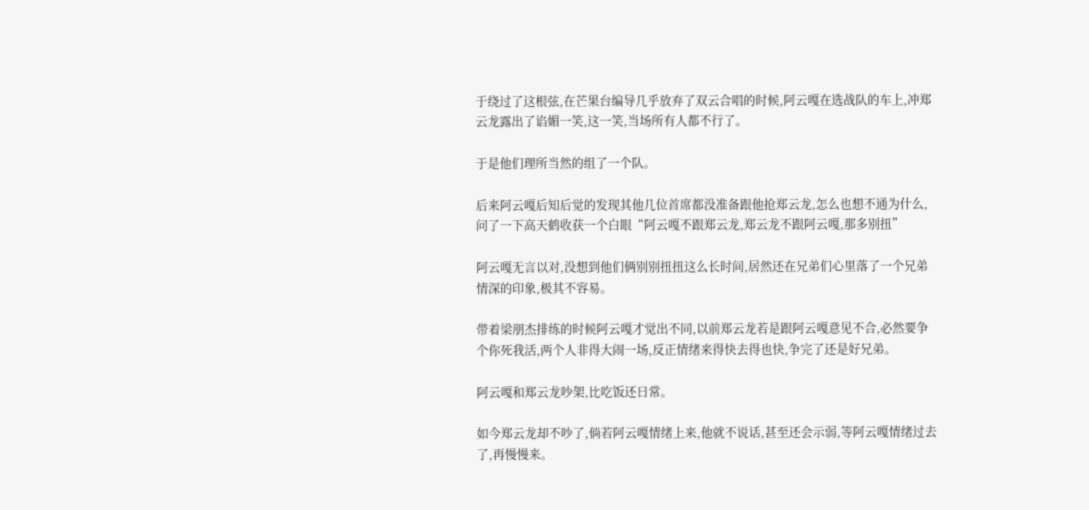于绕过了这根弦,在芒果台编导几乎放弃了双云合唱的时候,阿云嘎在选战队的车上,冲郑云龙露出了谄媚一笑,这一笑,当场所有人都不行了。

于是他们理所当然的组了一个队。

后来阿云嘎后知后觉的发现其他几位首席都没准备跟他抢郑云龙,怎么也想不通为什么,问了一下高天鹤收获一个白眼“阿云嘎不跟郑云龙,郑云龙不跟阿云嘎,那多别扭”

阿云嘎无言以对,没想到他们俩别别扭扭这么长时间,居然还在兄弟们心里落了一个兄弟情深的印象,极其不容易。

带着梁朋杰排练的时候阿云嘎才觉出不同,以前郑云龙若是跟阿云嘎意见不合,必然要争个你死我活,两个人非得大闹一场,反正情绪来得快去得也快,争完了还是好兄弟。

阿云嘎和郑云龙吵架,比吃饭还日常。

如今郑云龙却不吵了,倘若阿云嘎情绪上来,他就不说话,甚至还会示弱,等阿云嘎情绪过去了,再慢慢来。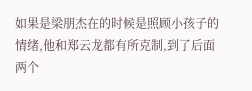如果是梁朋杰在的时候是照顾小孩子的情绪,他和郑云龙都有所克制,到了后面两个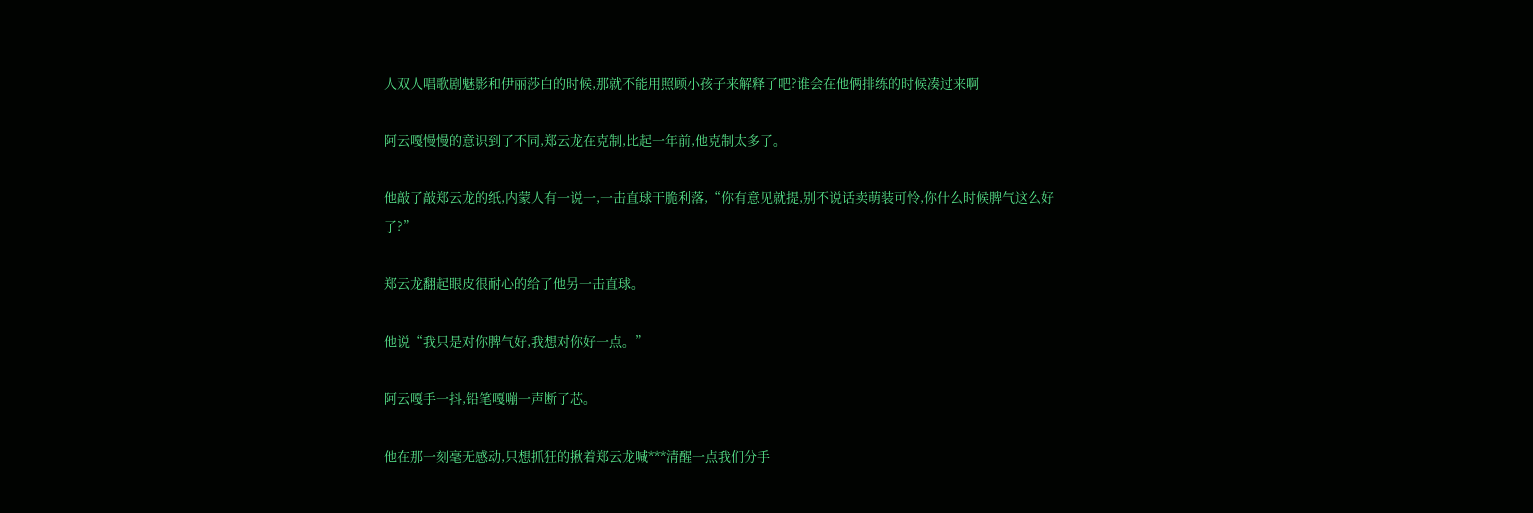人双人唱歌剧魅影和伊丽莎白的时候,那就不能用照顾小孩子来解释了吧?谁会在他俩排练的时候凑过来啊

阿云嘎慢慢的意识到了不同,郑云龙在克制,比起一年前,他克制太多了。

他敲了敲郑云龙的纸,内蒙人有一说一,一击直球干脆利落,“你有意见就提,别不说话卖萌装可怜,你什么时候脾气这么好了?”

郑云龙翻起眼皮很耐心的给了他另一击直球。

他说“我只是对你脾气好,我想对你好一点。”

阿云嘎手一抖,铅笔嘎嘣一声断了芯。

他在那一刻毫无感动,只想抓狂的揪着郑云龙喊***清醒一点我们分手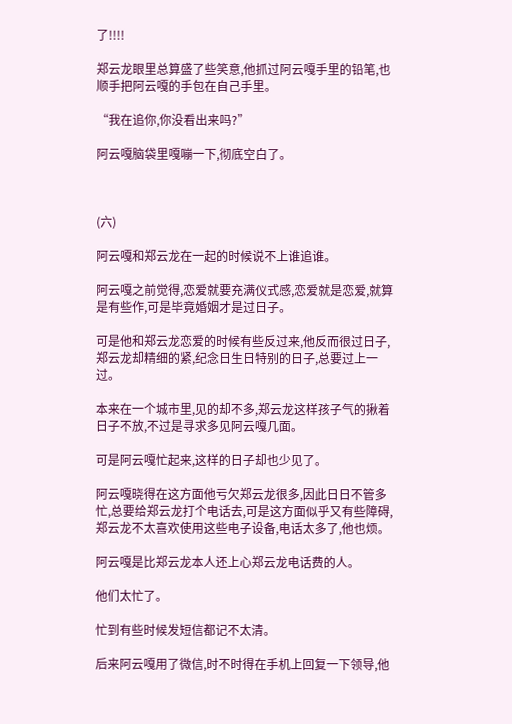了!!!!

郑云龙眼里总算盛了些笑意,他抓过阿云嘎手里的铅笔,也顺手把阿云嘎的手包在自己手里。

“我在追你,你没看出来吗?”

阿云嘎脑袋里嘎嘣一下,彻底空白了。



(六)

阿云嘎和郑云龙在一起的时候说不上谁追谁。

阿云嘎之前觉得,恋爱就要充满仪式感,恋爱就是恋爱,就算是有些作,可是毕竟婚姻才是过日子。

可是他和郑云龙恋爱的时候有些反过来,他反而很过日子,郑云龙却精细的紧,纪念日生日特别的日子,总要过上一过。

本来在一个城市里,见的却不多,郑云龙这样孩子气的揪着日子不放,不过是寻求多见阿云嘎几面。

可是阿云嘎忙起来,这样的日子却也少见了。

阿云嘎晓得在这方面他亏欠郑云龙很多,因此日日不管多忙,总要给郑云龙打个电话去,可是这方面似乎又有些障碍,郑云龙不太喜欢使用这些电子设备,电话太多了,他也烦。

阿云嘎是比郑云龙本人还上心郑云龙电话费的人。

他们太忙了。

忙到有些时候发短信都记不太清。

后来阿云嘎用了微信,时不时得在手机上回复一下领导,他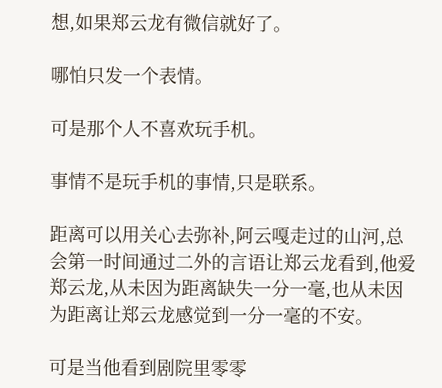想,如果郑云龙有微信就好了。

哪怕只发一个表情。

可是那个人不喜欢玩手机。

事情不是玩手机的事情,只是联系。

距离可以用关心去弥补,阿云嘎走过的山河,总会第一时间通过二外的言语让郑云龙看到,他爱郑云龙,从未因为距离缺失一分一毫,也从未因为距离让郑云龙感觉到一分一毫的不安。

可是当他看到剧院里零零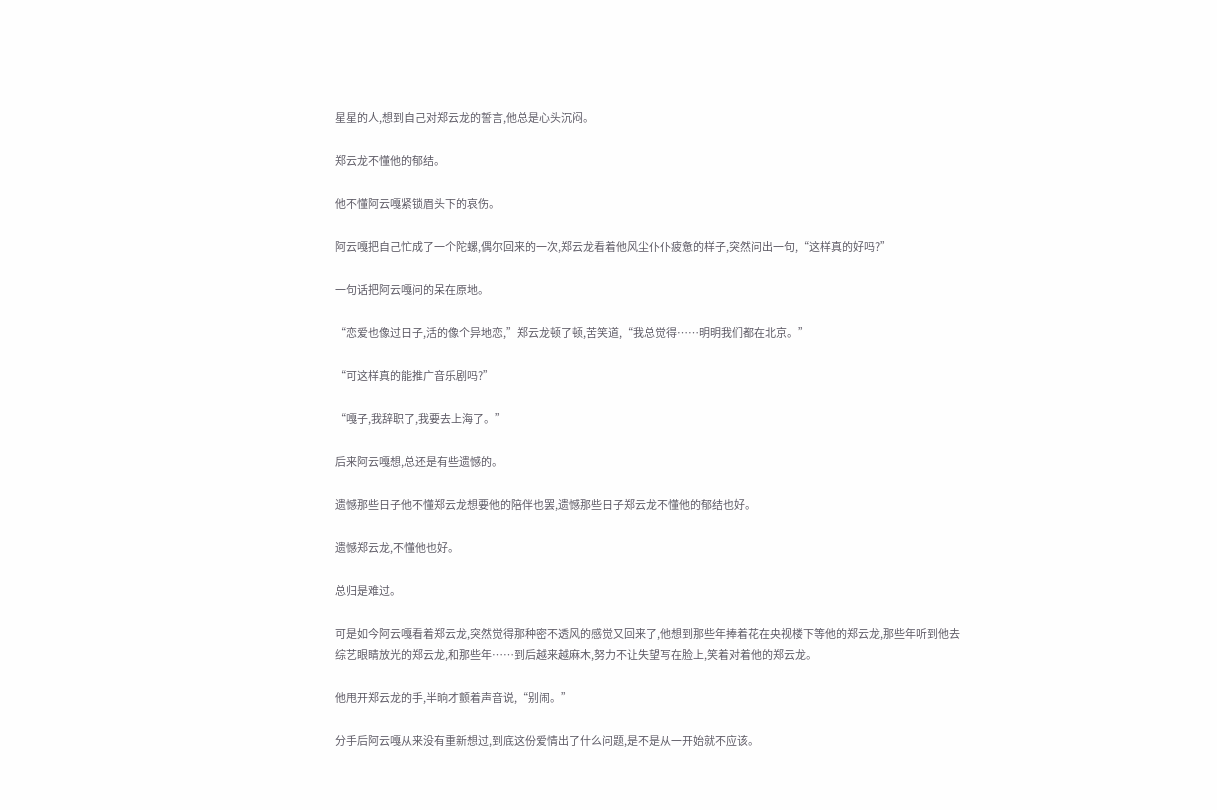星星的人,想到自己对郑云龙的誓言,他总是心头沉闷。

郑云龙不懂他的郁结。

他不懂阿云嘎紧锁眉头下的哀伤。

阿云嘎把自己忙成了一个陀螺,偶尔回来的一次,郑云龙看着他风尘仆仆疲惫的样子,突然问出一句,“这样真的好吗?”

一句话把阿云嘎问的呆在原地。

“恋爱也像过日子,活的像个异地恋,”郑云龙顿了顿,苦笑道,“我总觉得……明明我们都在北京。”

“可这样真的能推广音乐剧吗?”

“嘎子,我辞职了,我要去上海了。”

后来阿云嘎想,总还是有些遗憾的。

遗憾那些日子他不懂郑云龙想要他的陪伴也罢,遗憾那些日子郑云龙不懂他的郁结也好。

遗憾郑云龙,不懂他也好。

总归是难过。

可是如今阿云嘎看着郑云龙,突然觉得那种密不透风的感觉又回来了,他想到那些年捧着花在央视楼下等他的郑云龙,那些年听到他去综艺眼睛放光的郑云龙,和那些年……到后越来越麻木,努力不让失望写在脸上,笑着对着他的郑云龙。

他甩开郑云龙的手,半晌才颤着声音说,“别闹。”

分手后阿云嘎从来没有重新想过,到底这份爱情出了什么问题,是不是从一开始就不应该。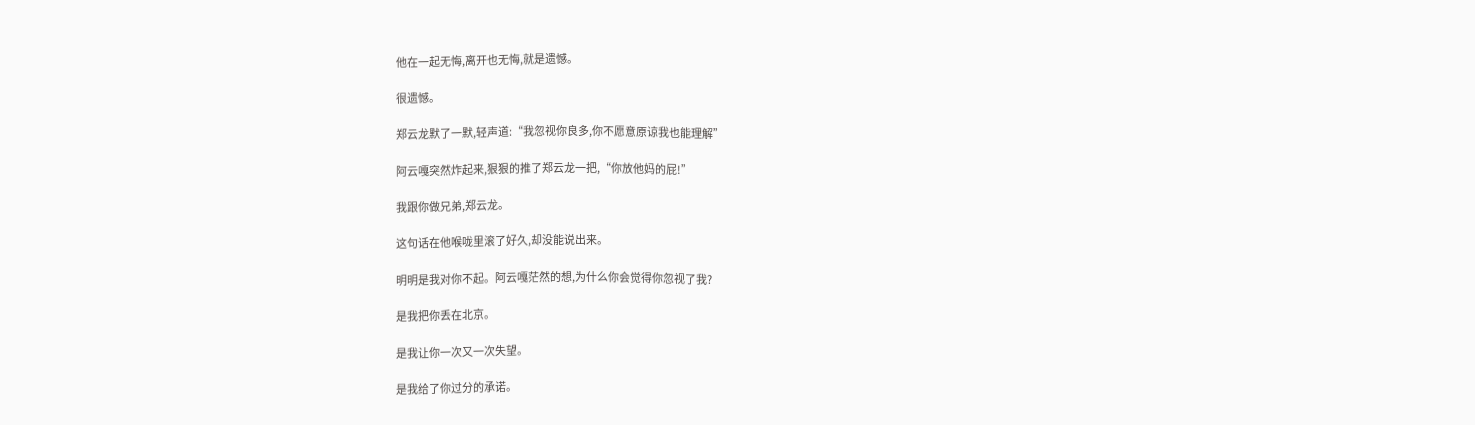他在一起无悔,离开也无悔,就是遗憾。

很遗憾。

郑云龙默了一默,轻声道:“我忽视你良多,你不愿意原谅我也能理解”

阿云嘎突然炸起来,狠狠的推了郑云龙一把,“你放他妈的屁!”

我跟你做兄弟,郑云龙。

这句话在他喉咙里滚了好久,却没能说出来。

明明是我对你不起。阿云嘎茫然的想,为什么你会觉得你忽视了我?

是我把你丢在北京。

是我让你一次又一次失望。

是我给了你过分的承诺。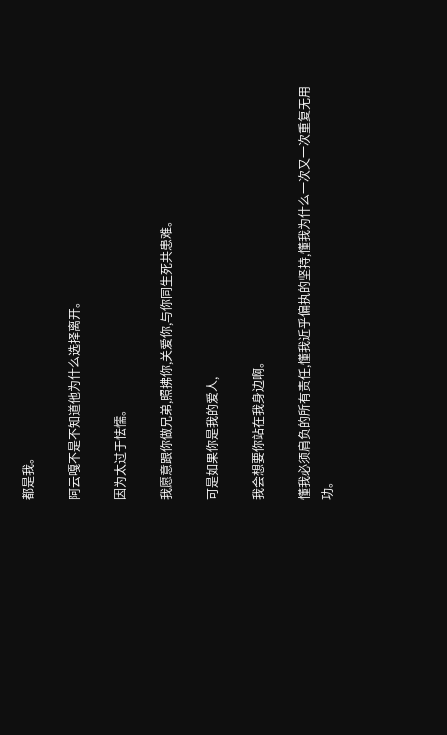都是我。

阿云嘎不是不知道他为什么选择离开。

因为太过于怯懦。

我愿意跟你做兄弟,照拂你,关爱你,与你同生死共患难。

可是如果你是我的爱人,

我会想要你站在我身边啊。

懂我必须肩负的所有责任,懂我近乎偏执的坚持,懂我为什么一次又一次重复无用功。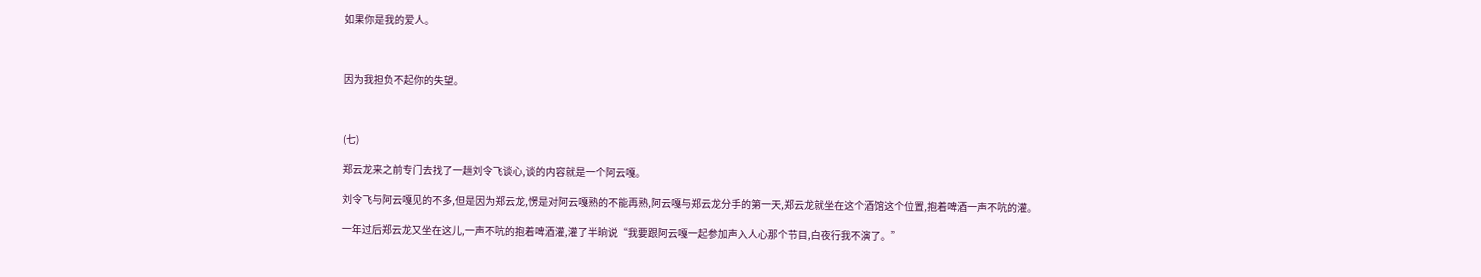如果你是我的爱人。



因为我担负不起你的失望。



(七)

郑云龙来之前专门去找了一趟刘令飞谈心,谈的内容就是一个阿云嘎。

刘令飞与阿云嘎见的不多,但是因为郑云龙,愣是对阿云嘎熟的不能再熟,阿云嘎与郑云龙分手的第一天,郑云龙就坐在这个酒馆这个位置,抱着啤酒一声不吭的灌。

一年过后郑云龙又坐在这儿,一声不吭的抱着啤酒灌,灌了半晌说“我要跟阿云嘎一起参加声入人心那个节目,白夜行我不演了。”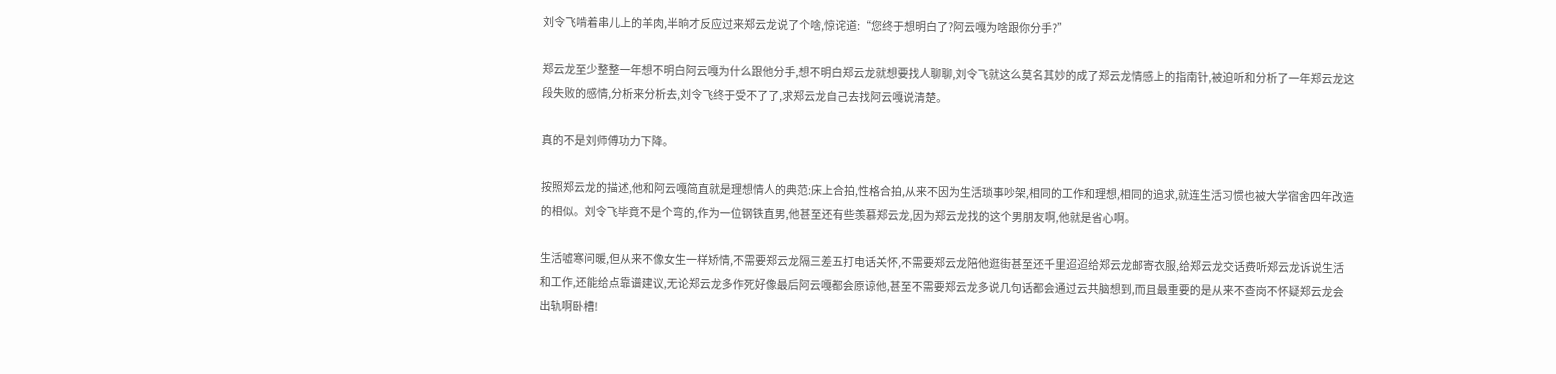刘令飞啃着串儿上的羊肉,半晌才反应过来郑云龙说了个啥,惊诧道:“您终于想明白了?阿云嘎为啥跟你分手?”

郑云龙至少整整一年想不明白阿云嘎为什么跟他分手,想不明白郑云龙就想要找人聊聊,刘令飞就这么莫名其妙的成了郑云龙情感上的指南针,被迫听和分析了一年郑云龙这段失败的感情,分析来分析去,刘令飞终于受不了了,求郑云龙自己去找阿云嘎说清楚。

真的不是刘师傅功力下降。

按照郑云龙的描述,他和阿云嘎简直就是理想情人的典范:床上合拍,性格合拍,从来不因为生活琐事吵架,相同的工作和理想,相同的追求,就连生活习惯也被大学宿舍四年改造的相似。刘令飞毕竟不是个弯的,作为一位钢铁直男,他甚至还有些羡慕郑云龙,因为郑云龙找的这个男朋友啊,他就是省心啊。

生活嘘寒问暖,但从来不像女生一样矫情,不需要郑云龙隔三差五打电话关怀,不需要郑云龙陪他逛街甚至还千里迢迢给郑云龙邮寄衣服,给郑云龙交话费听郑云龙诉说生活和工作,还能给点靠谱建议,无论郑云龙多作死好像最后阿云嘎都会原谅他,甚至不需要郑云龙多说几句话都会通过云共脑想到,而且最重要的是从来不查岗不怀疑郑云龙会出轨啊卧槽!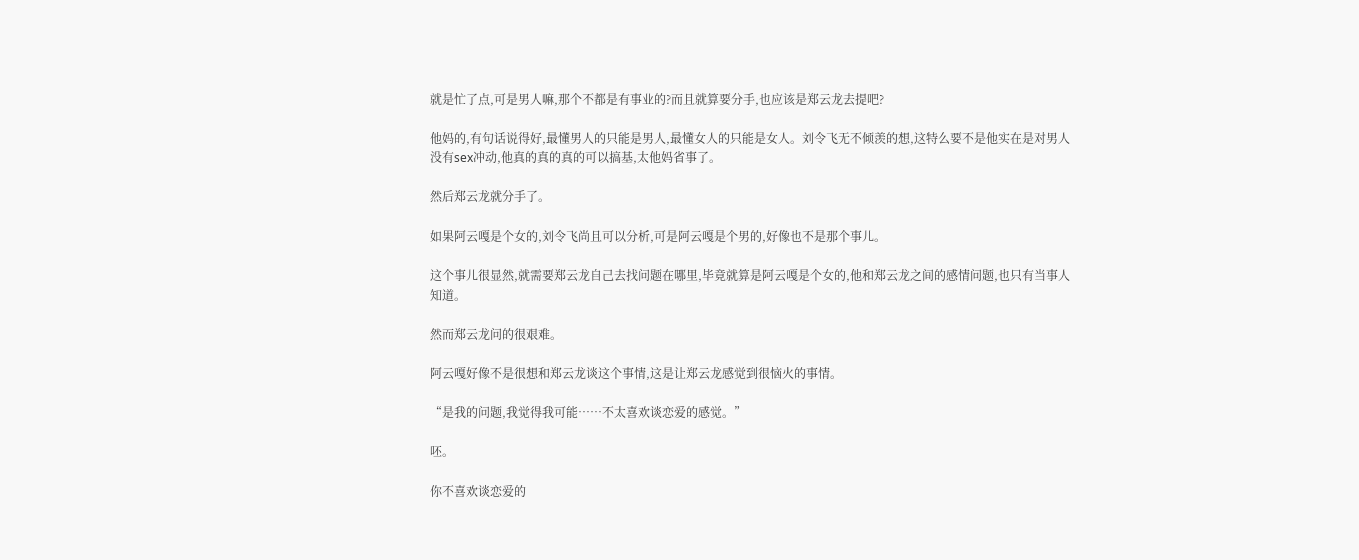就是忙了点,可是男人嘛,那个不都是有事业的?而且就算要分手,也应该是郑云龙去提吧?

他妈的,有句话说得好,最懂男人的只能是男人,最懂女人的只能是女人。刘令飞无不倾羡的想,这特么要不是他实在是对男人没有sex冲动,他真的真的真的可以搞基,太他妈省事了。

然后郑云龙就分手了。

如果阿云嘎是个女的,刘令飞尚且可以分析,可是阿云嘎是个男的,好像也不是那个事儿。

这个事儿很显然,就需要郑云龙自己去找问题在哪里,毕竟就算是阿云嘎是个女的,他和郑云龙之间的感情问题,也只有当事人知道。

然而郑云龙问的很艰难。

阿云嘎好像不是很想和郑云龙谈这个事情,这是让郑云龙感觉到很恼火的事情。

“是我的问题,我觉得我可能……不太喜欢谈恋爱的感觉。”

呸。

你不喜欢谈恋爱的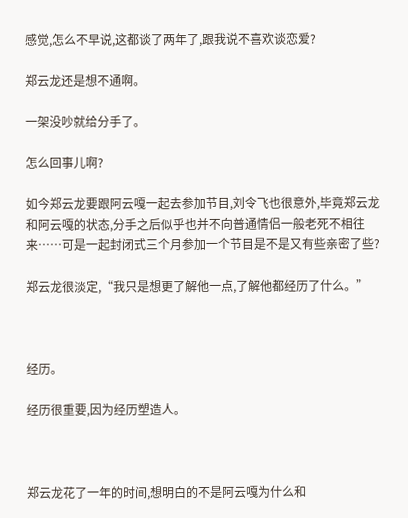感觉,怎么不早说,这都谈了两年了,跟我说不喜欢谈恋爱?

郑云龙还是想不通啊。

一架没吵就给分手了。

怎么回事儿啊?

如今郑云龙要跟阿云嘎一起去参加节目,刘令飞也很意外,毕竟郑云龙和阿云嘎的状态,分手之后似乎也并不向普通情侣一般老死不相往来……可是一起封闭式三个月参加一个节目是不是又有些亲密了些?

郑云龙很淡定,“我只是想更了解他一点,了解他都经历了什么。”



经历。

经历很重要,因为经历塑造人。



郑云龙花了一年的时间,想明白的不是阿云嘎为什么和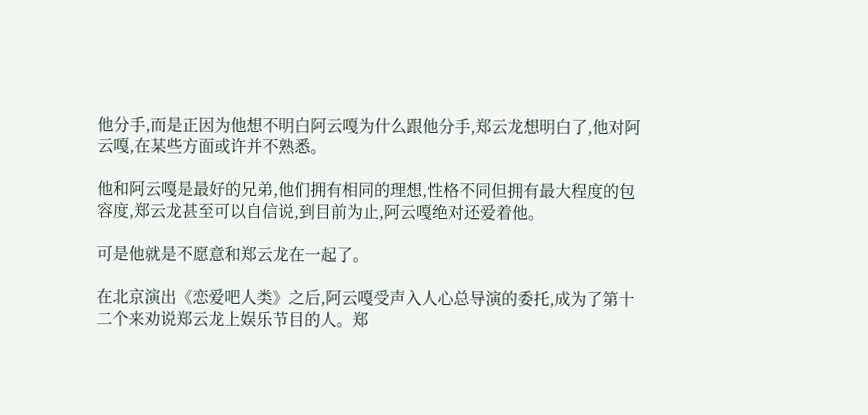他分手,而是正因为他想不明白阿云嘎为什么跟他分手,郑云龙想明白了,他对阿云嘎,在某些方面或许并不熟悉。

他和阿云嘎是最好的兄弟,他们拥有相同的理想,性格不同但拥有最大程度的包容度,郑云龙甚至可以自信说,到目前为止,阿云嘎绝对还爱着他。

可是他就是不愿意和郑云龙在一起了。

在北京演出《恋爱吧人类》之后,阿云嘎受声入人心总导演的委托,成为了第十二个来劝说郑云龙上娱乐节目的人。郑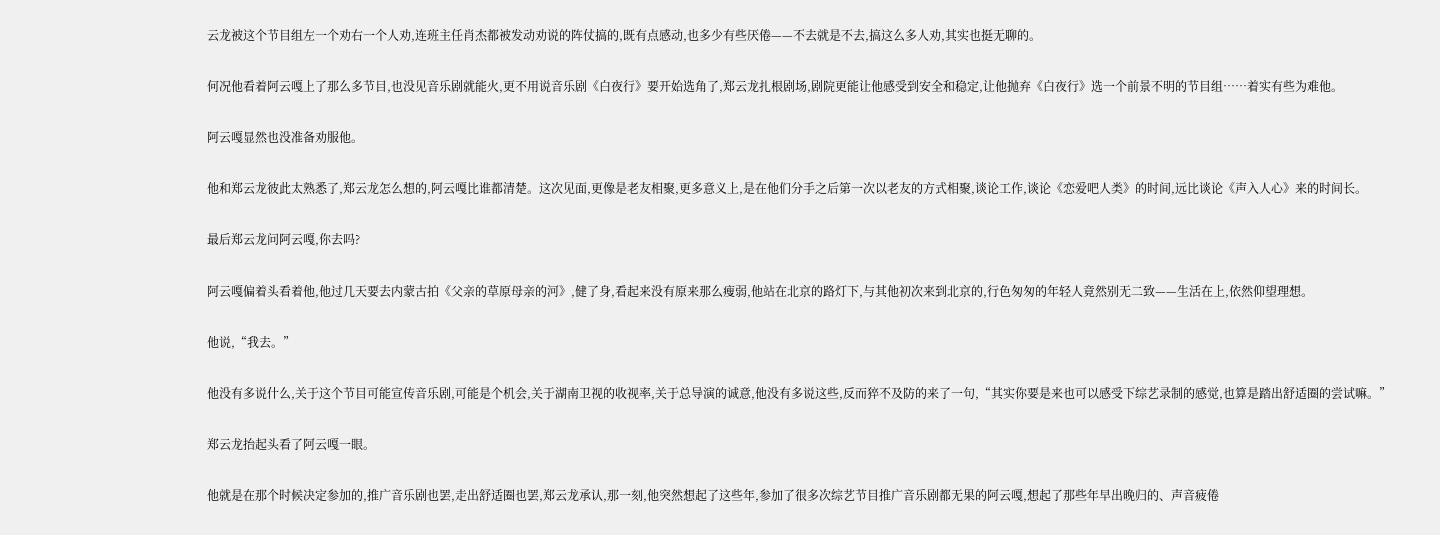云龙被这个节目组左一个劝右一个人劝,连班主任肖杰都被发动劝说的阵仗搞的,既有点感动,也多少有些厌倦——不去就是不去,搞这么多人劝,其实也挺无聊的。

何况他看着阿云嘎上了那么多节目,也没见音乐剧就能火,更不用说音乐剧《白夜行》要开始选角了,郑云龙扎根剧场,剧院更能让他感受到安全和稳定,让他抛弃《白夜行》选一个前景不明的节目组……着实有些为难他。

阿云嘎显然也没准备劝服他。

他和郑云龙彼此太熟悉了,郑云龙怎么想的,阿云嘎比谁都清楚。这次见面,更像是老友相聚,更多意义上,是在他们分手之后第一次以老友的方式相聚,谈论工作,谈论《恋爱吧人类》的时间,远比谈论《声入人心》来的时间长。

最后郑云龙问阿云嘎,你去吗?

阿云嘎偏着头看着他,他过几天要去内蒙古拍《父亲的草原母亲的河》,健了身,看起来没有原来那么瘦弱,他站在北京的路灯下,与其他初次来到北京的,行色匆匆的年轻人竟然别无二致——生活在上,依然仰望理想。

他说,“我去。”

他没有多说什么,关于这个节目可能宣传音乐剧,可能是个机会,关于湖南卫视的收视率,关于总导演的诚意,他没有多说这些,反而猝不及防的来了一句,“其实你要是来也可以感受下综艺录制的感觉,也算是踏出舒适圈的尝试嘛。”

郑云龙抬起头看了阿云嘎一眼。

他就是在那个时候决定参加的,推广音乐剧也罢,走出舒适圈也罢,郑云龙承认,那一刻,他突然想起了这些年,参加了很多次综艺节目推广音乐剧都无果的阿云嘎,想起了那些年早出晚归的、声音疲倦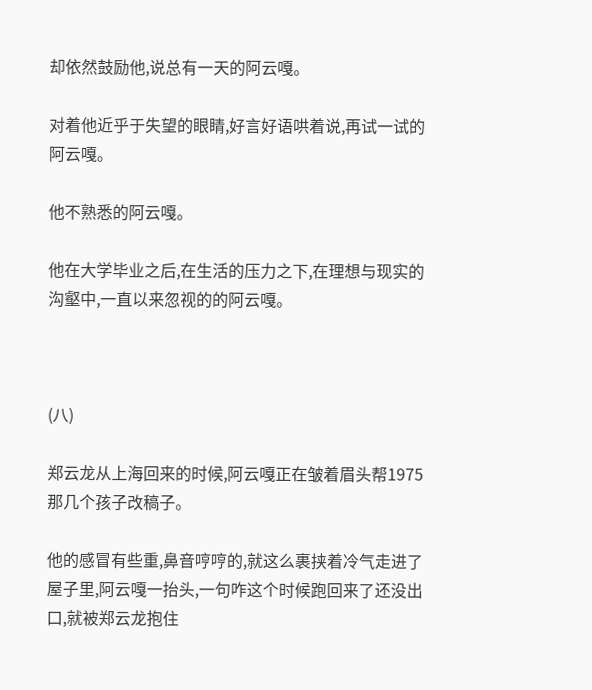却依然鼓励他,说总有一天的阿云嘎。

对着他近乎于失望的眼睛,好言好语哄着说,再试一试的阿云嘎。

他不熟悉的阿云嘎。

他在大学毕业之后,在生活的压力之下,在理想与现实的沟壑中,一直以来忽视的的阿云嘎。



(八)

郑云龙从上海回来的时候,阿云嘎正在皱着眉头帮1975那几个孩子改稿子。

他的感冒有些重,鼻音哼哼的,就这么裹挟着冷气走进了屋子里,阿云嘎一抬头,一句咋这个时候跑回来了还没出口,就被郑云龙抱住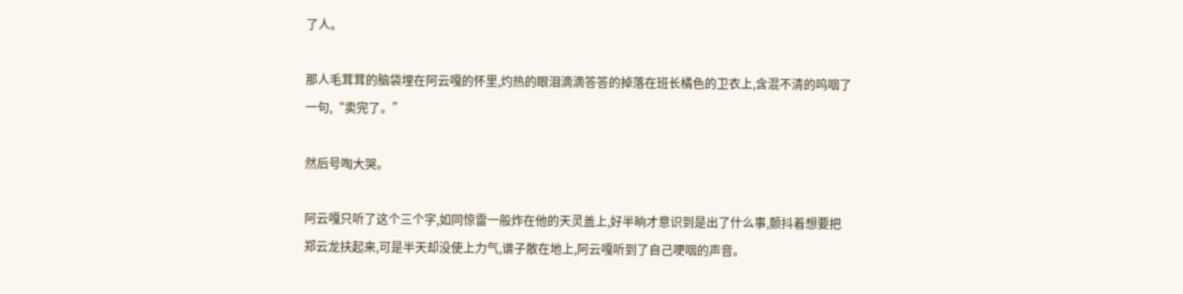了人。

那人毛茸茸的脑袋埋在阿云嘎的怀里,灼热的眼泪滴滴答答的掉落在班长橘色的卫衣上,含混不清的呜咽了一句,“卖完了。”

然后号啕大哭。

阿云嘎只听了这个三个字,如同惊雷一般炸在他的天灵盖上,好半晌才意识到是出了什么事,颤抖着想要把郑云龙扶起来,可是半天却没使上力气,谱子散在地上,阿云嘎听到了自己哽咽的声音。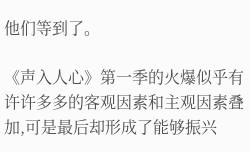他们等到了。

《声入人心》第一季的火爆似乎有许许多多的客观因素和主观因素叠加,可是最后却形成了能够振兴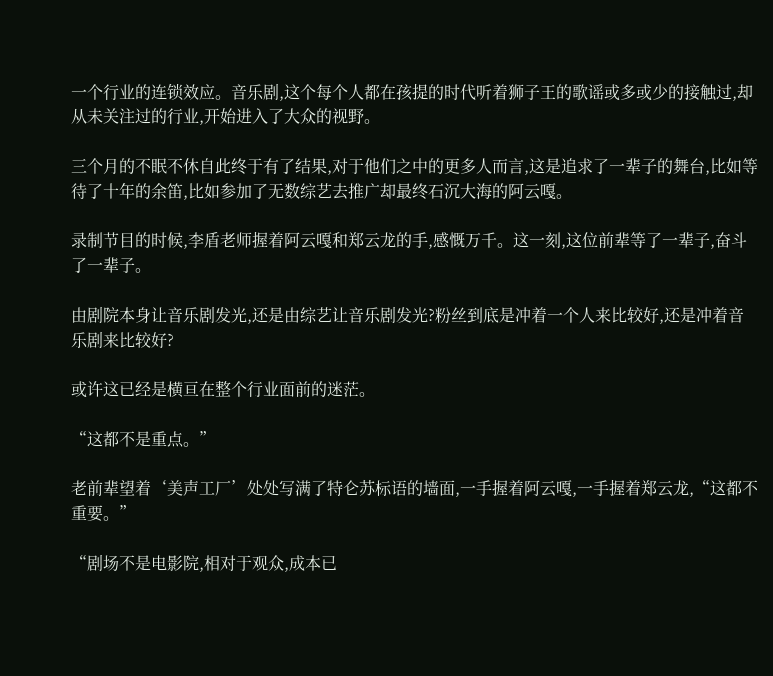一个行业的连锁效应。音乐剧,这个每个人都在孩提的时代听着狮子王的歌谣或多或少的接触过,却从未关注过的行业,开始进入了大众的视野。

三个月的不眠不休自此终于有了结果,对于他们之中的更多人而言,这是追求了一辈子的舞台,比如等待了十年的余笛,比如参加了无数综艺去推广却最终石沉大海的阿云嘎。

录制节目的时候,李盾老师握着阿云嘎和郑云龙的手,感慨万千。这一刻,这位前辈等了一辈子,奋斗了一辈子。

由剧院本身让音乐剧发光,还是由综艺让音乐剧发光?粉丝到底是冲着一个人来比较好,还是冲着音乐剧来比较好?

或许这已经是横亘在整个行业面前的迷茫。

“这都不是重点。”

老前辈望着‘美声工厂’处处写满了特仑苏标语的墙面,一手握着阿云嘎,一手握着郑云龙,“这都不重要。”

“剧场不是电影院,相对于观众,成本已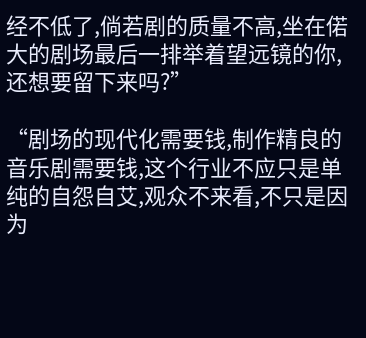经不低了,倘若剧的质量不高,坐在偌大的剧场最后一排举着望远镜的你,还想要留下来吗?”

“剧场的现代化需要钱,制作精良的音乐剧需要钱,这个行业不应只是单纯的自怨自艾,观众不来看,不只是因为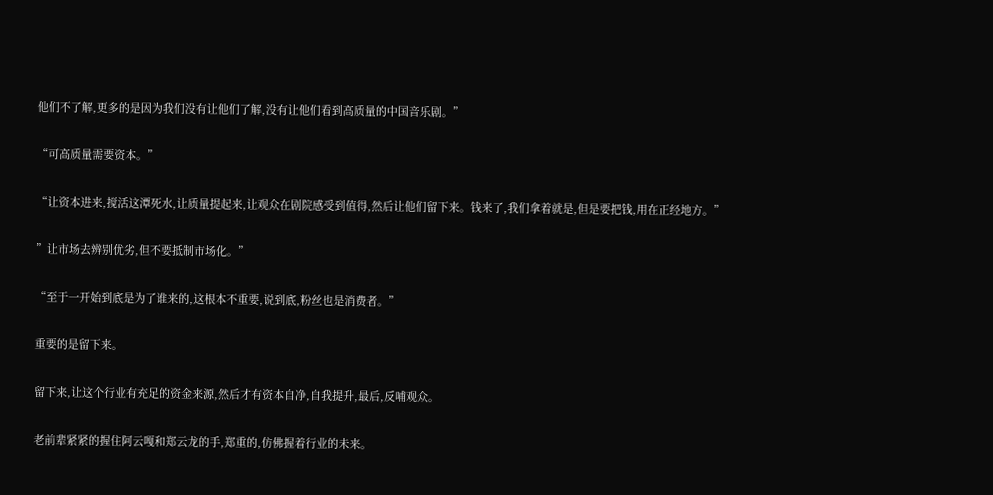他们不了解,更多的是因为我们没有让他们了解,没有让他们看到高质量的中国音乐剧。”

“可高质量需要资本。”

“让资本进来,搅活这潭死水,让质量提起来,让观众在剧院感受到值得,然后让他们留下来。钱来了,我们拿着就是,但是要把钱,用在正经地方。”

”让市场去辨别优劣,但不要抵制市场化。”

“至于一开始到底是为了谁来的,这根本不重要,说到底,粉丝也是消费者。”

重要的是留下来。

留下来,让这个行业有充足的资金来源,然后才有资本自净,自我提升,最后,反哺观众。

老前辈紧紧的握住阿云嘎和郑云龙的手,郑重的,仿佛握着行业的未来。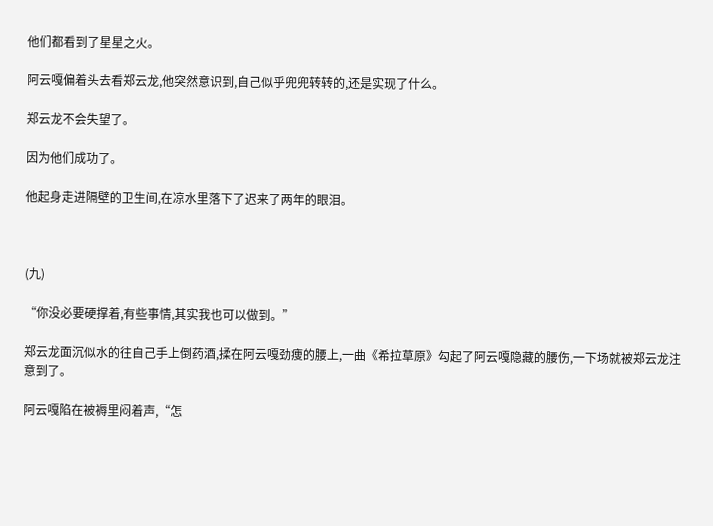他们都看到了星星之火。

阿云嘎偏着头去看郑云龙,他突然意识到,自己似乎兜兜转转的,还是实现了什么。

郑云龙不会失望了。

因为他们成功了。

他起身走进隔壁的卫生间,在凉水里落下了迟来了两年的眼泪。



(九)

“你没必要硬撑着,有些事情,其实我也可以做到。”

郑云龙面沉似水的往自己手上倒药酒,揉在阿云嘎劲痩的腰上,一曲《希拉草原》勾起了阿云嘎隐藏的腰伤,一下场就被郑云龙注意到了。

阿云嘎陷在被褥里闷着声,“怎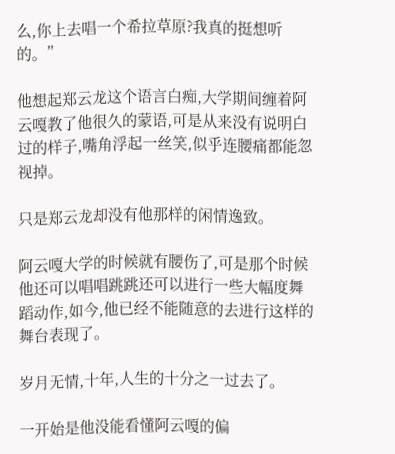么,你上去唱一个希拉草原?我真的挺想听的。”

他想起郑云龙这个语言白痴,大学期间缠着阿云嘎教了他很久的蒙语,可是从来没有说明白过的样子,嘴角浮起一丝笑,似乎连腰痛都能忽视掉。

只是郑云龙却没有他那样的闲情逸致。

阿云嘎大学的时候就有腰伤了,可是那个时候他还可以唱唱跳跳还可以进行一些大幅度舞蹈动作,如今,他已经不能随意的去进行这样的舞台表现了。

岁月无情,十年,人生的十分之一过去了。

一开始是他没能看懂阿云嘎的偏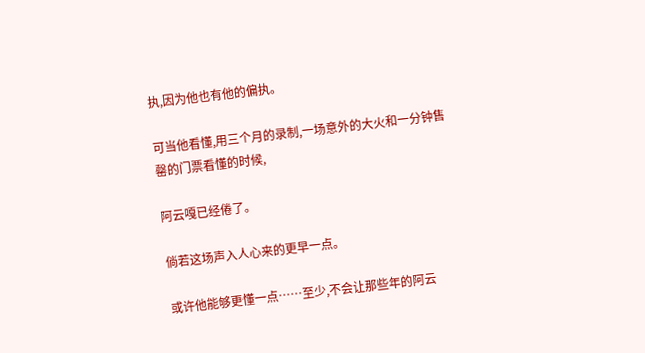执,因为他也有他的偏执。

可当他看懂,用三个月的录制,一场意外的大火和一分钟售罄的门票看懂的时候,

阿云嘎已经倦了。

倘若这场声入人心来的更早一点。

或许他能够更懂一点……至少,不会让那些年的阿云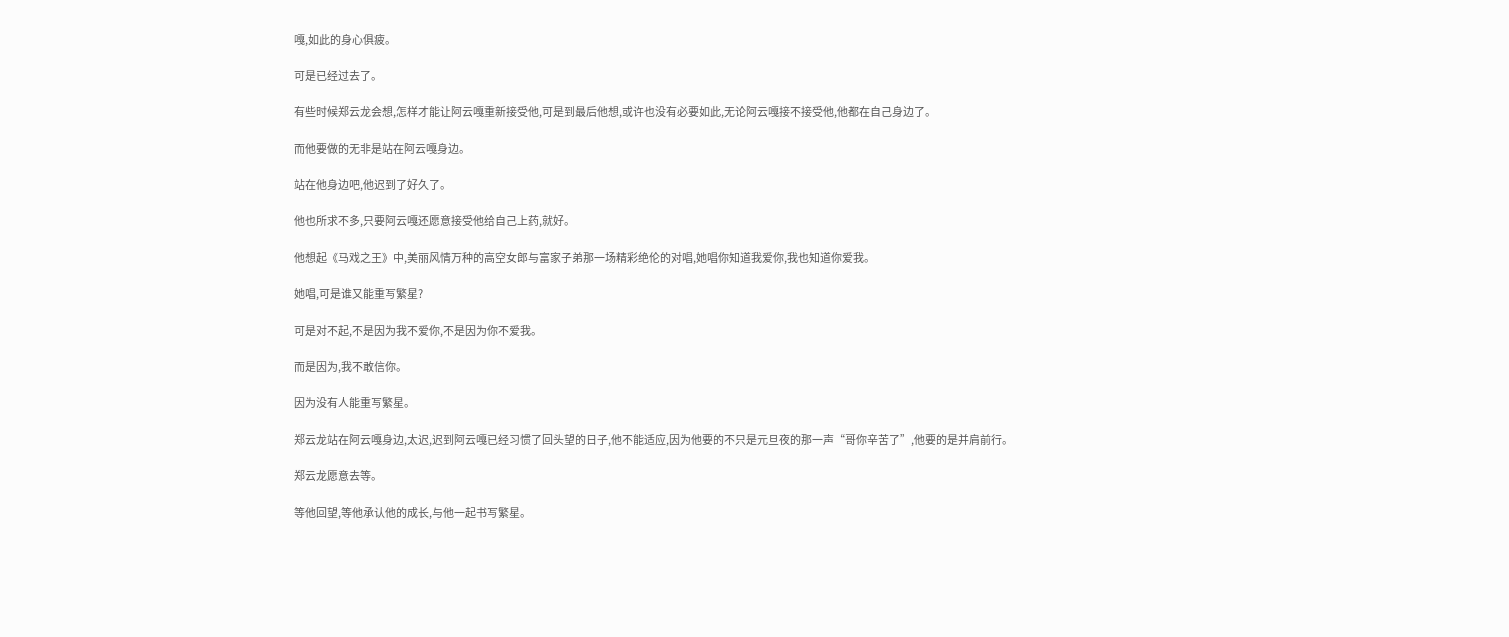嘎,如此的身心俱疲。

可是已经过去了。

有些时候郑云龙会想,怎样才能让阿云嘎重新接受他,可是到最后他想,或许也没有必要如此,无论阿云嘎接不接受他,他都在自己身边了。

而他要做的无非是站在阿云嘎身边。

站在他身边吧,他迟到了好久了。

他也所求不多,只要阿云嘎还愿意接受他给自己上药,就好。

他想起《马戏之王》中,美丽风情万种的高空女郎与富家子弟那一场精彩绝伦的对唱,她唱你知道我爱你,我也知道你爱我。

她唱,可是谁又能重写繁星?

可是对不起,不是因为我不爱你,不是因为你不爱我。

而是因为,我不敢信你。

因为没有人能重写繁星。

郑云龙站在阿云嘎身边,太迟,迟到阿云嘎已经习惯了回头望的日子,他不能适应,因为他要的不只是元旦夜的那一声“哥你辛苦了”,他要的是并肩前行。

郑云龙愿意去等。

等他回望,等他承认他的成长,与他一起书写繁星。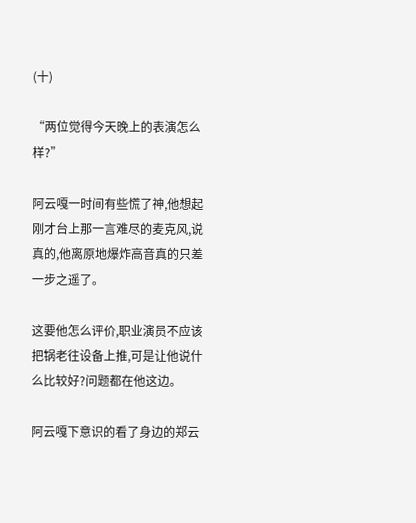(十)

“两位觉得今天晚上的表演怎么样?”

阿云嘎一时间有些慌了神,他想起刚才台上那一言难尽的麦克风,说真的,他离原地爆炸高音真的只差一步之遥了。

这要他怎么评价,职业演员不应该把锅老往设备上推,可是让他说什么比较好?问题都在他这边。

阿云嘎下意识的看了身边的郑云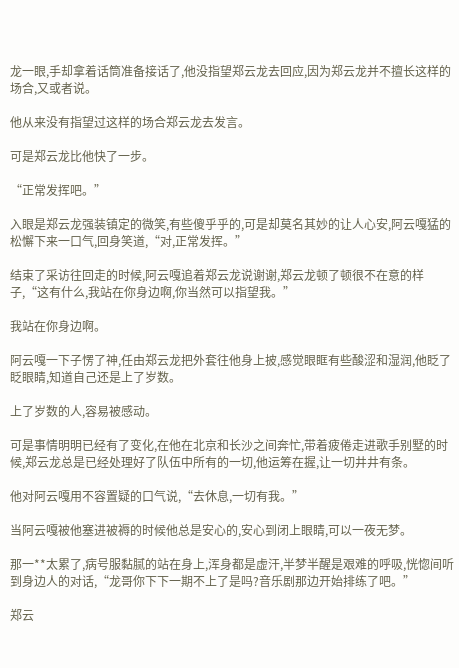龙一眼,手却拿着话筒准备接话了,他没指望郑云龙去回应,因为郑云龙并不擅长这样的场合,又或者说。

他从来没有指望过这样的场合郑云龙去发言。

可是郑云龙比他快了一步。

“正常发挥吧。”

入眼是郑云龙强装镇定的微笑,有些傻乎乎的,可是却莫名其妙的让人心安,阿云嘎猛的松懈下来一口气,回身笑道,“对,正常发挥。”

结束了采访往回走的时候,阿云嘎追着郑云龙说谢谢,郑云龙顿了顿很不在意的样子,“这有什么,我站在你身边啊,你当然可以指望我。”

我站在你身边啊。

阿云嘎一下子愣了神,任由郑云龙把外套往他身上披,感觉眼眶有些酸涩和湿润,他眨了眨眼睛,知道自己还是上了岁数。

上了岁数的人,容易被感动。

可是事情明明已经有了变化,在他在北京和长沙之间奔忙,带着疲倦走进歌手别墅的时候,郑云龙总是已经处理好了队伍中所有的一切,他运筹在握,让一切井井有条。

他对阿云嘎用不容置疑的口气说,“去休息,一切有我。”

当阿云嘎被他塞进被褥的时候他总是安心的,安心到闭上眼睛,可以一夜无梦。

那一**太累了,病号服黏腻的站在身上,浑身都是虚汗,半梦半醒是艰难的呼吸,恍惚间听到身边人的对话,“龙哥你下下一期不上了是吗?音乐剧那边开始排练了吧。”

郑云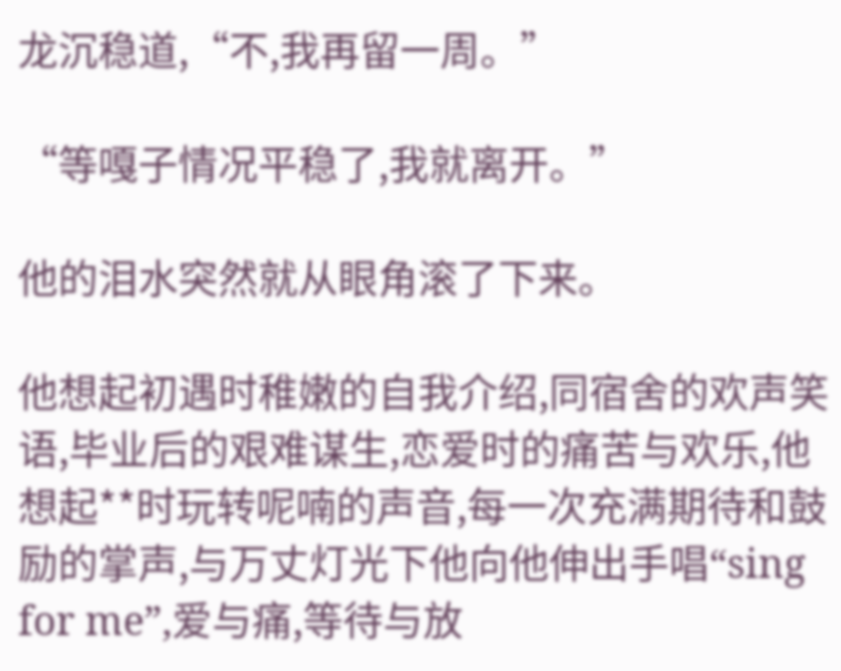龙沉稳道,“不,我再留一周。”

“等嘎子情况平稳了,我就离开。”

他的泪水突然就从眼角滚了下来。

他想起初遇时稚嫩的自我介绍,同宿舍的欢声笑语,毕业后的艰难谋生,恋爱时的痛苦与欢乐,他想起**时玩转呢喃的声音,每一次充满期待和鼓励的掌声,与万丈灯光下他向他伸出手唱“sing for me”,爱与痛,等待与放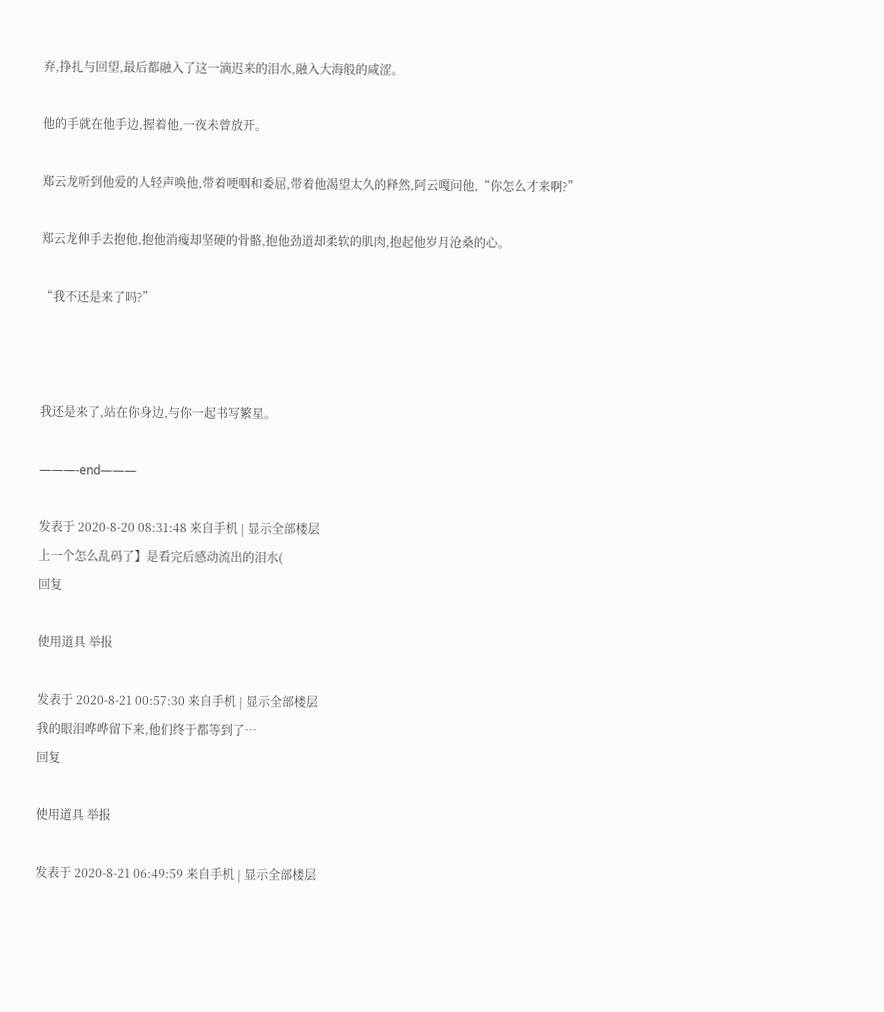弃,挣扎与回望,最后都融入了这一滴迟来的泪水,融入大海般的咸涩。

他的手就在他手边,握着他,一夜未曾放开。

郑云龙听到他爱的人轻声唤他,带着哽咽和委屈,带着他渴望太久的释然,阿云嘎问他,“你怎么才来啊?”

郑云龙伸手去抱他,抱他消瘦却坚硬的骨骼,抱他劲道却柔软的肌肉,抱起他岁月沧桑的心。

“我不还是来了吗?”



我还是来了,站在你身边,与你一起书写繁星。

———-end———

发表于 2020-8-20 08:31:48 来自手机 | 显示全部楼层
上一个怎么乱码了】是看完后感动流出的泪水(
回复

使用道具 举报

发表于 2020-8-21 00:57:30 来自手机 | 显示全部楼层
我的眼泪哗哗留下来,他们终于都等到了…
回复

使用道具 举报

发表于 2020-8-21 06:49:59 来自手机 | 显示全部楼层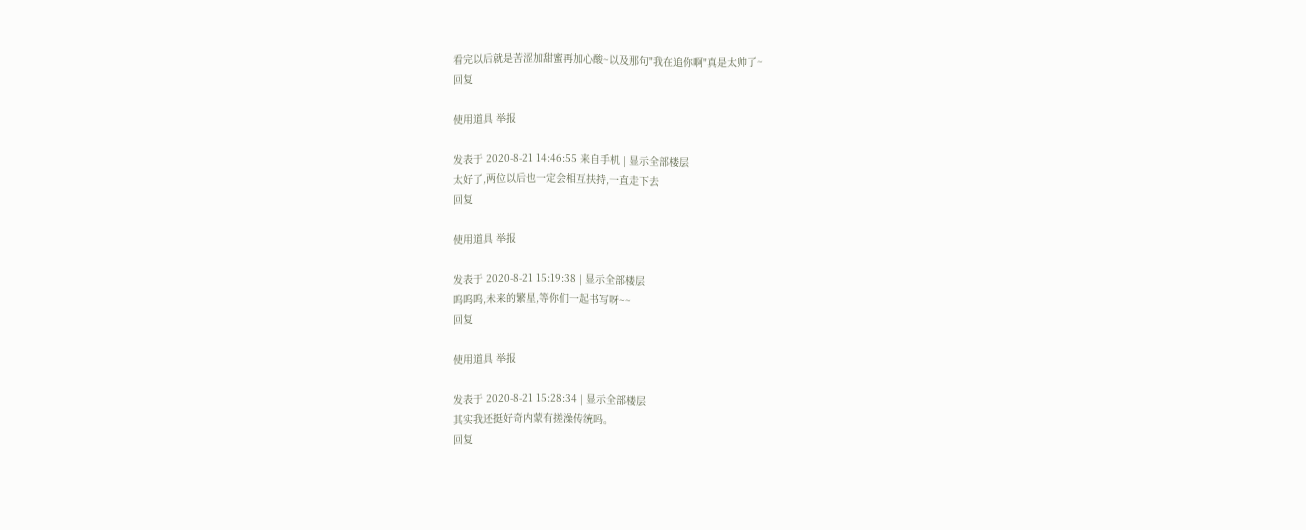看完以后就是苦涩加甜蜜再加心酸~以及那句"我在追你啊"真是太帅了~
回复

使用道具 举报

发表于 2020-8-21 14:46:55 来自手机 | 显示全部楼层
太好了,两位以后也一定会相互扶持,一直走下去
回复

使用道具 举报

发表于 2020-8-21 15:19:38 | 显示全部楼层
呜呜呜,未来的繁星,等你们一起书写呀~~
回复

使用道具 举报

发表于 2020-8-21 15:28:34 | 显示全部楼层
其实我还挺好奇内蒙有搓澡传统吗。
回复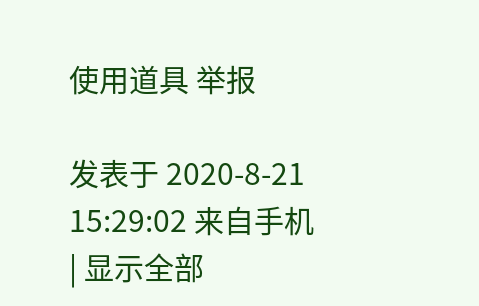使用道具 举报

发表于 2020-8-21 15:29:02 来自手机 | 显示全部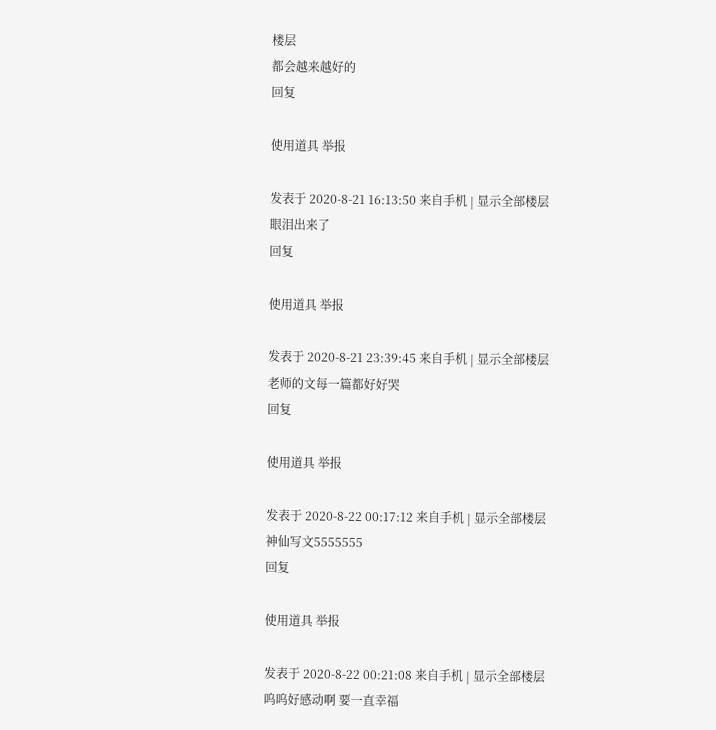楼层
都会越来越好的
回复

使用道具 举报

发表于 2020-8-21 16:13:50 来自手机 | 显示全部楼层
眼泪出来了
回复

使用道具 举报

发表于 2020-8-21 23:39:45 来自手机 | 显示全部楼层
老师的文每一篇都好好哭
回复

使用道具 举报

发表于 2020-8-22 00:17:12 来自手机 | 显示全部楼层
神仙写文5555555
回复

使用道具 举报

发表于 2020-8-22 00:21:08 来自手机 | 显示全部楼层
呜呜好感动啊 要一直幸福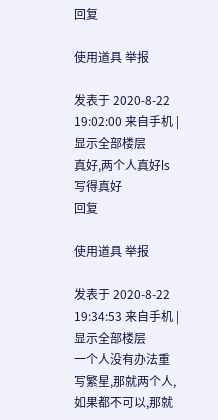回复

使用道具 举报

发表于 2020-8-22 19:02:00 来自手机 | 显示全部楼层
真好,两个人真好ls写得真好
回复

使用道具 举报

发表于 2020-8-22 19:34:53 来自手机 | 显示全部楼层
一个人没有办法重写繁星,那就两个人,如果都不可以,那就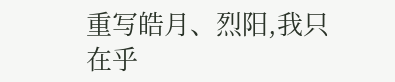重写皓月、烈阳,我只在乎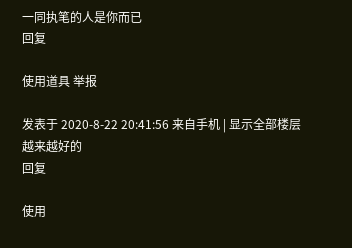一同执笔的人是你而已
回复

使用道具 举报

发表于 2020-8-22 20:41:56 来自手机 | 显示全部楼层
越来越好的
回复

使用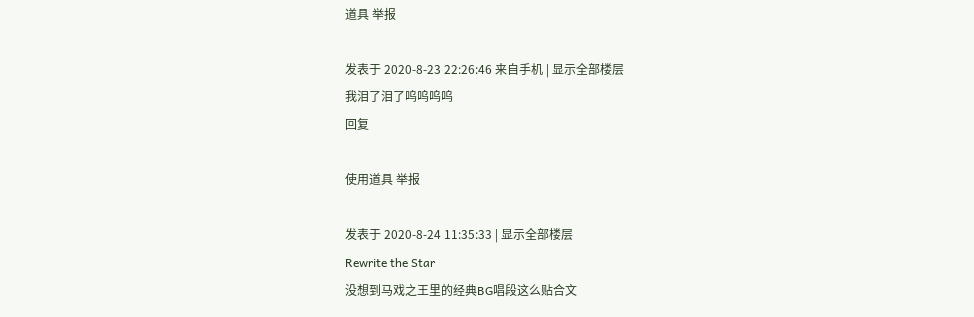道具 举报

发表于 2020-8-23 22:26:46 来自手机 | 显示全部楼层
我泪了泪了呜呜呜呜
回复

使用道具 举报

发表于 2020-8-24 11:35:33 | 显示全部楼层
Rewrite the Star
没想到马戏之王里的经典BG唱段这么贴合文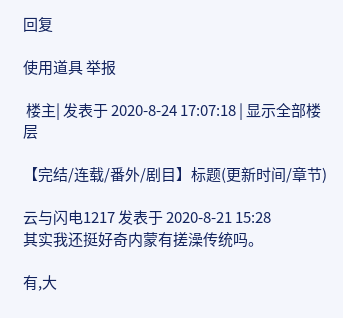回复

使用道具 举报

 楼主| 发表于 2020-8-24 17:07:18 | 显示全部楼层

【完结/连载/番外/剧目】标题(更新时间/章节)

云与闪电1217 发表于 2020-8-21 15:28
其实我还挺好奇内蒙有搓澡传统吗。

有,大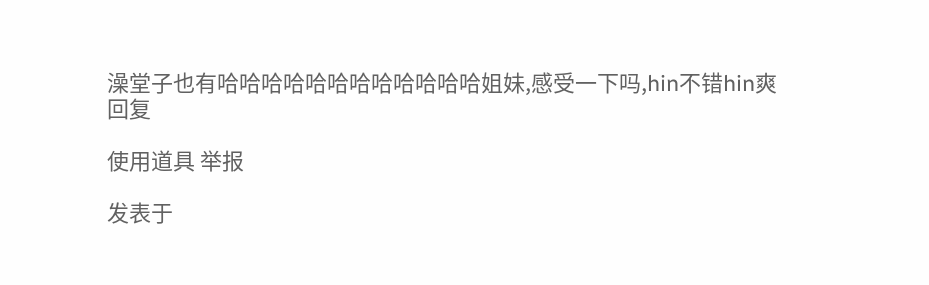澡堂子也有哈哈哈哈哈哈哈哈哈哈哈哈姐妹,感受一下吗,hin不错hin爽
回复

使用道具 举报

发表于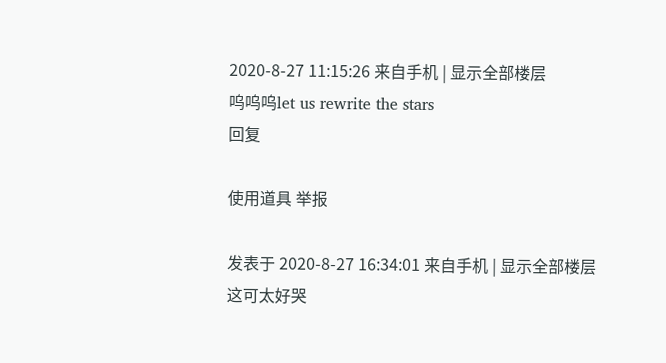2020-8-27 11:15:26 来自手机 | 显示全部楼层
呜呜呜let us rewrite the stars
回复

使用道具 举报

发表于 2020-8-27 16:34:01 来自手机 | 显示全部楼层
这可太好哭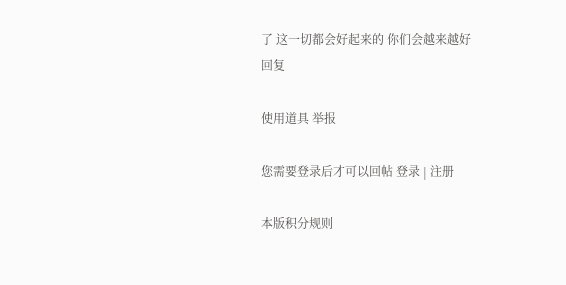了 这一切都会好起来的 你们会越来越好
回复

使用道具 举报

您需要登录后才可以回帖 登录 | 注册

本版积分规则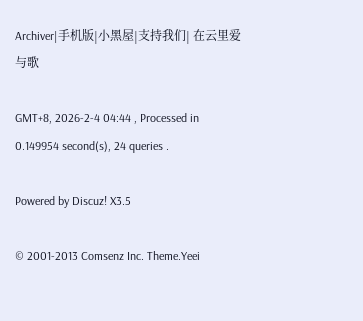Archiver|手机版|小黑屋|支持我们| 在云里爱与歌

GMT+8, 2026-2-4 04:44 , Processed in 0.149954 second(s), 24 queries .

Powered by Discuz! X3.5

© 2001-2013 Comsenz Inc. Theme.Yeei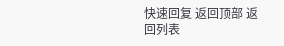快速回复 返回顶部 返回列表